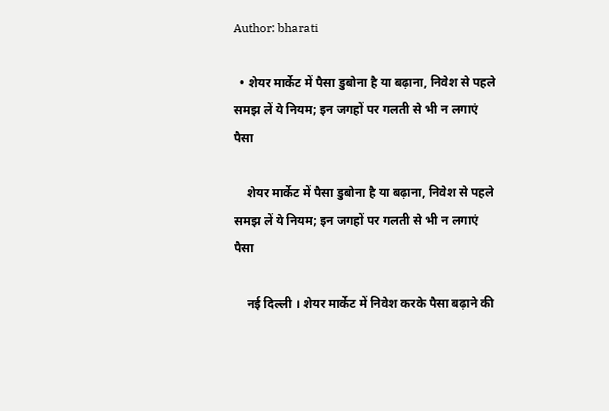Author: bharati

  • शेयर मार्केट में पैसा डुबोना है या बढ़ाना, निवेश से पहले समझ लें ये नियम; इन जगहों पर गलती से भी न लगाएं पैसा

    शेयर मार्केट में पैसा डुबोना है या बढ़ाना, निवेश से पहले समझ लें ये नियम; इन जगहों पर गलती से भी न लगाएं पैसा

    नई दिल्ली । शेयर मार्केट में निवेश करके पैसा बढ़ाने की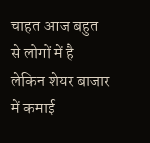चाहत आज बहुत से लोगों में है लेकिन शेयर बाजार में कमाई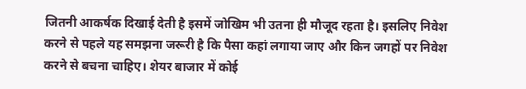जितनी आकर्षक दिखाई देती है इसमें जोखिम भी उतना ही मौजूद रहता है। इसलिए निवेश करने से पहले यह समझना जरूरी है कि पैसा कहां लगाया जाए और किन जगहों पर निवेश करने से बचना चाहिए। शेयर बाजार में कोई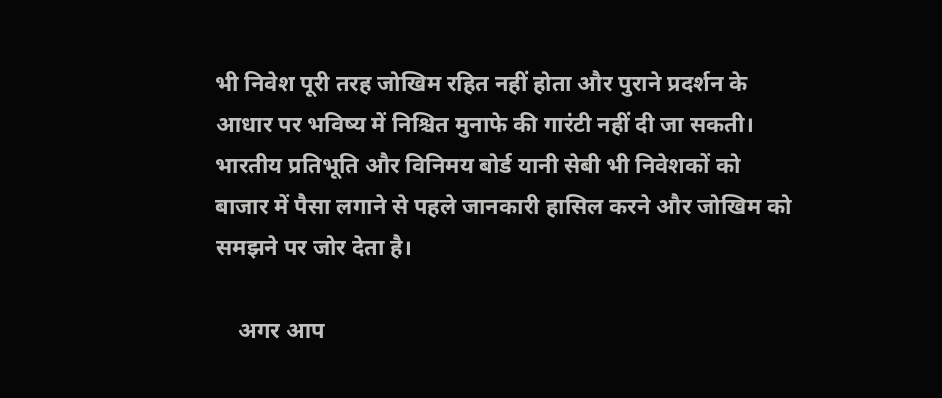भी निवेश पूरी तरह जोखिम रहित नहीं होता और पुराने प्रदर्शन के आधार पर भविष्य में निश्चित मुनाफे की गारंटी नहीं दी जा सकती। भारतीय प्रतिभूति और विनिमय बोर्ड यानी सेबी भी निवेशकों को बाजार में पैसा लगाने से पहले जानकारी हासिल करने और जोखिम को समझने पर जोर देता है।

    अगर आप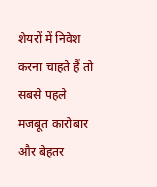शेयरों में निवेश करना चाहते हैं तो सबसे पहले मजबूत कारोबार और बेहतर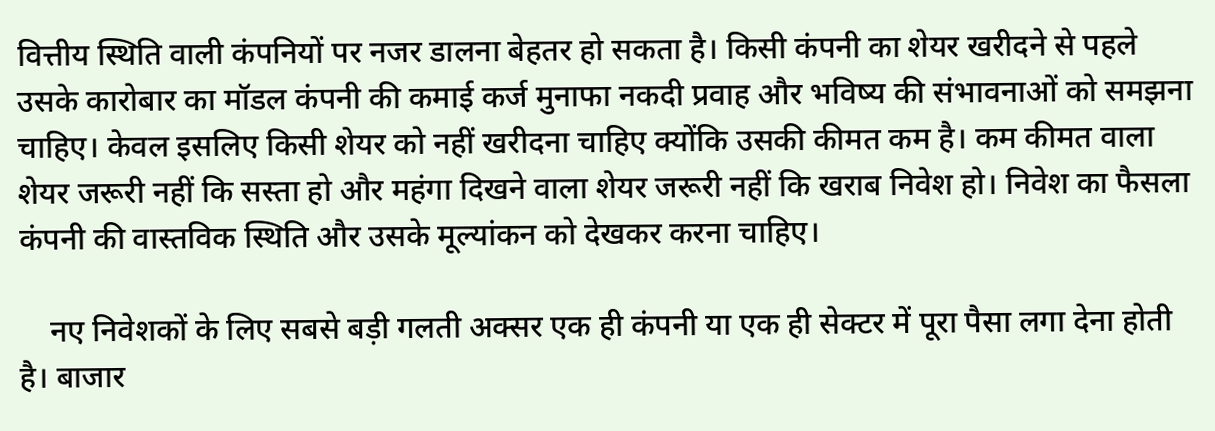वित्तीय स्थिति वाली कंपनियों पर नजर डालना बेहतर हो सकता है। किसी कंपनी का शेयर खरीदने से पहले उसके कारोबार का मॉडल कंपनी की कमाई कर्ज मुनाफा नकदी प्रवाह और भविष्य की संभावनाओं को समझना चाहिए। केवल इसलिए किसी शेयर को नहीं खरीदना चाहिए क्योंकि उसकी कीमत कम है। कम कीमत वाला शेयर जरूरी नहीं कि सस्ता हो और महंगा दिखने वाला शेयर जरूरी नहीं कि खराब निवेश हो। निवेश का फैसला कंपनी की वास्तविक स्थिति और उसके मूल्यांकन को देखकर करना चाहिए।

    नए निवेशकों के लिए सबसे बड़ी गलती अक्सर एक ही कंपनी या एक ही सेक्टर में पूरा पैसा लगा देना होती है। बाजार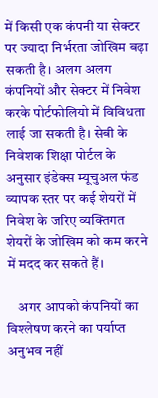में किसी एक कंपनी या सेक्टर पर ज्यादा निर्भरता जोखिम बढ़ा सकती है। अलग अलग कंपनियों और सेक्टर में निवेश करके पोर्टफोलियो में विविधता लाई जा सकती है। सेबी के निवेशक शिक्षा पोर्टल के अनुसार इंडेक्स म्यूचुअल फंड व्यापक स्तर पर कई शेयरों में निवेश के जरिए व्यक्तिगत शेयरों के जोखिम को कम करने में मदद कर सकते हैं।

    अगर आपको कंपनियों का विश्लेषण करने का पर्याप्त अनुभव नहीं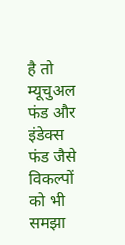है तो म्यूचुअल फंड और इंडेक्स फंड जैसे विकल्पों को भी समझा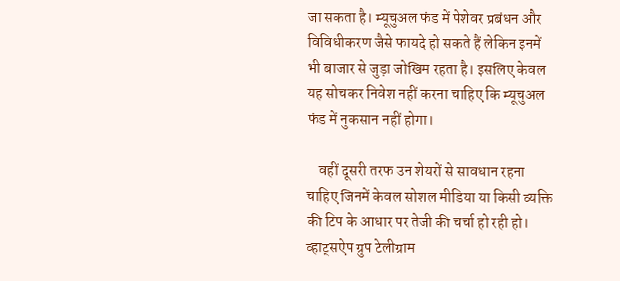जा सकता है। म्यूचुअल फंड में पेशेवर प्रबंधन और विविधीकरण जैसे फायदे हो सकते हैं लेकिन इनमें भी बाजार से जुड़ा जोखिम रहता है। इसलिए केवल यह सोचकर निवेश नहीं करना चाहिए कि म्यूचुअल फंड में नुकसान नहीं होगा।

    वहीं दूसरी तरफ उन शेयरों से सावधान रहना चाहिए जिनमें केवल सोशल मीडिया या किसी व्यक्ति की टिप के आधार पर तेजी की चर्चा हो रही हो। व्हाट्सऐप ग्रुप टेलीग्राम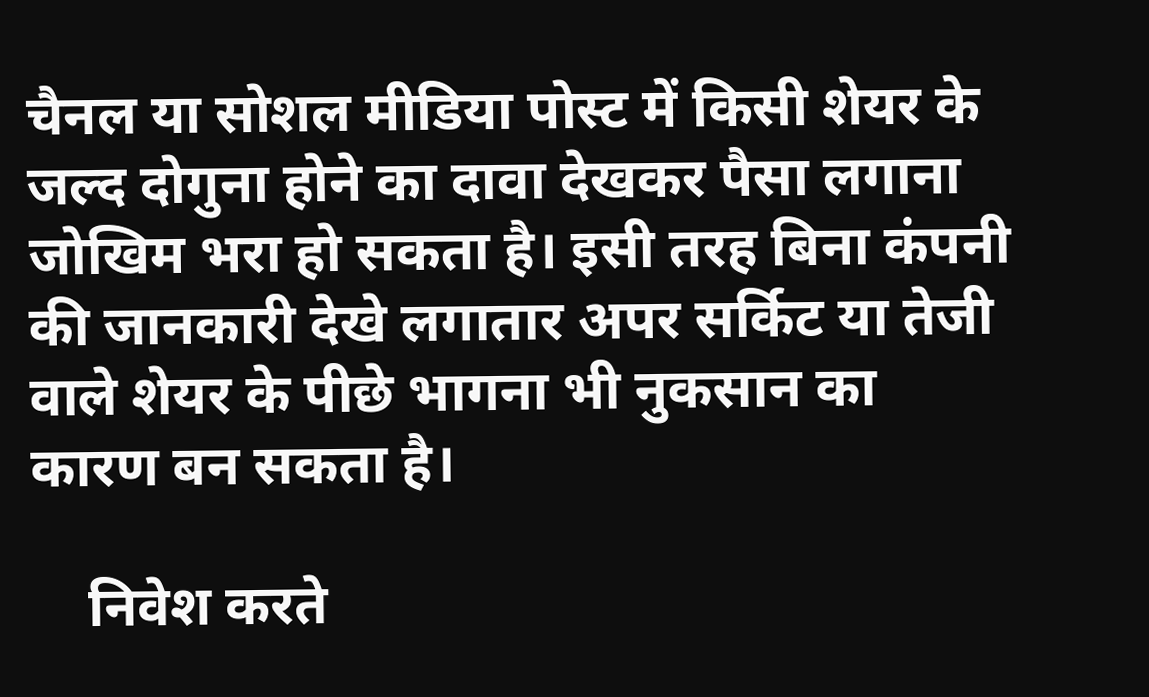चैनल या सोशल मीडिया पोस्ट में किसी शेयर के जल्द दोगुना होने का दावा देखकर पैसा लगाना जोखिम भरा हो सकता है। इसी तरह बिना कंपनी की जानकारी देखे लगातार अपर सर्किट या तेजी वाले शेयर के पीछे भागना भी नुकसान का कारण बन सकता है।

    निवेश करते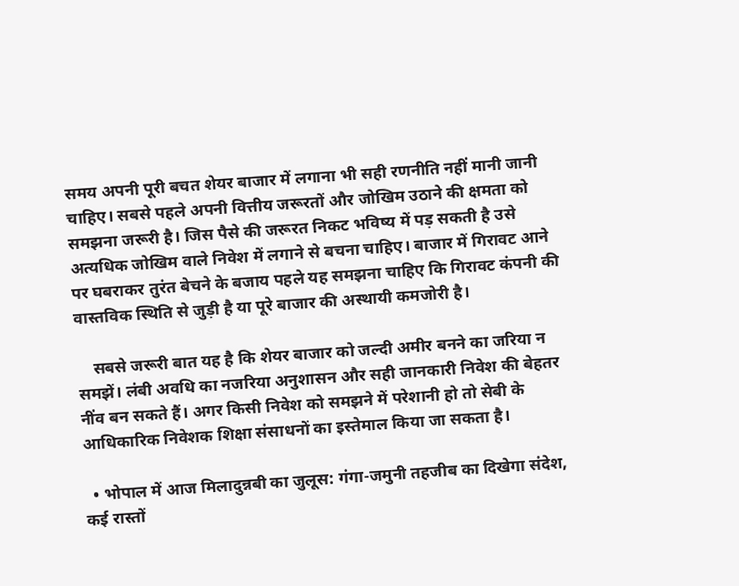समय अपनी पूरी बचत शेयर बाजार में लगाना भी सही रणनीति नहीं मानी जानी चाहिए। सबसे पहले अपनी वित्तीय जरूरतों और जोखिम उठाने की क्षमता को समझना जरूरी है। जिस पैसे की जरूरत निकट भविष्य में पड़ सकती है उसे अत्यधिक जोखिम वाले निवेश में लगाने से बचना चाहिए। बाजार में गिरावट आने पर घबराकर तुरंत बेचने के बजाय पहले यह समझना चाहिए कि गिरावट कंपनी की वास्तविक स्थिति से जुड़ी है या पूरे बाजार की अस्थायी कमजोरी है।

    सबसे जरूरी बात यह है कि शेयर बाजार को जल्दी अमीर बनने का जरिया न समझें। लंबी अवधि का नजरिया अनुशासन और सही जानकारी निवेश की बेहतर नींव बन सकते हैं। अगर किसी निवेश को समझने में परेशानी हो तो सेबी के आधिकारिक निवेशक शिक्षा संसाधनों का इस्तेमाल किया जा सकता है।

  • भोपाल में आज मिलादुन्नबी का जुलूस: गंगा-जमुनी तहजीब का दिखेगा संदेश, कई रास्तों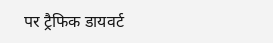पर ट्रैफिक डायवर्ट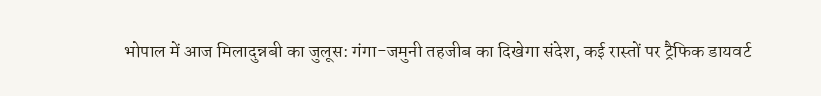भोपाल में आज मिलादुन्नबी का जुलूस: गंगा-जमुनी तहजीब का दिखेगा संदेश, कई रास्तों पर ट्रैफिक डायवर्ट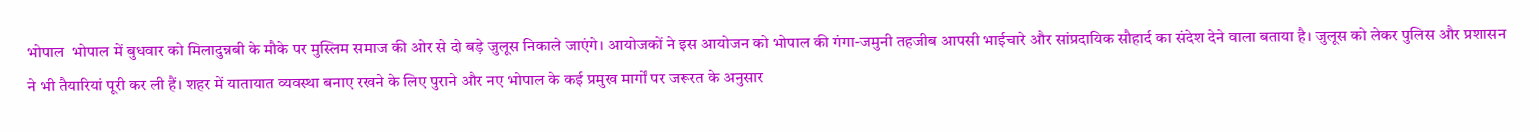भोपाल  भोपाल में बुधवार को मिलादुन्नबी के मौके पर मुस्लिम समाज की ओर से दो बड़े जुलूस निकाले जाएंगे। आयोजकों ने इस आयोजन को भोपाल की गंगा-जमुनी तहजीब आपसी भाईचारे और सांप्रदायिक सौहार्द का संदेश देने वाला बताया है। जुलूस को लेकर पुलिस और प्रशासन ने भी तैयारियां पूरी कर ली हैं। शहर में यातायात व्यवस्था बनाए रखने के लिए पुराने और नए भोपाल के कई प्रमुख मार्गों पर जरूरत के अनुसार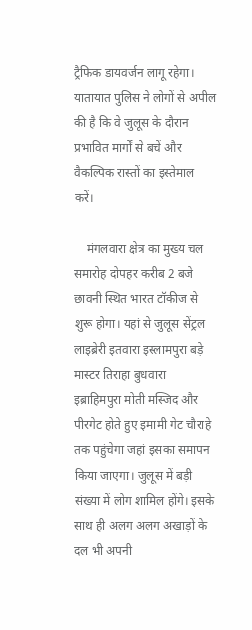ट्रैफिक डायवर्जन लागू रहेगा। यातायात पुलिस ने लोगों से अपील की है कि वे जुलूस के दौरान प्रभावित मार्गों से बचें और वैकल्पिक रास्तों का इस्तेमाल करें।

    मंगलवारा क्षेत्र का मुख्य चल समारोह दोपहर करीब 2 बजे छावनी स्थित भारत टॉकीज से शुरू होगा। यहां से जुलूस सेंट्रल लाइब्रेरी इतवारा इस्लामपुरा बड़े मास्टर तिराहा बुधवारा इब्राहिमपुरा मोती मस्जिद और पीरगेट होते हुए इमामी गेट चौराहे तक पहुंचेगा जहां इसका समापन किया जाएगा। जुलूस में बड़ी संख्या में लोग शामिल होंगे। इसके साथ ही अलग अलग अखाड़ों के दल भी अपनी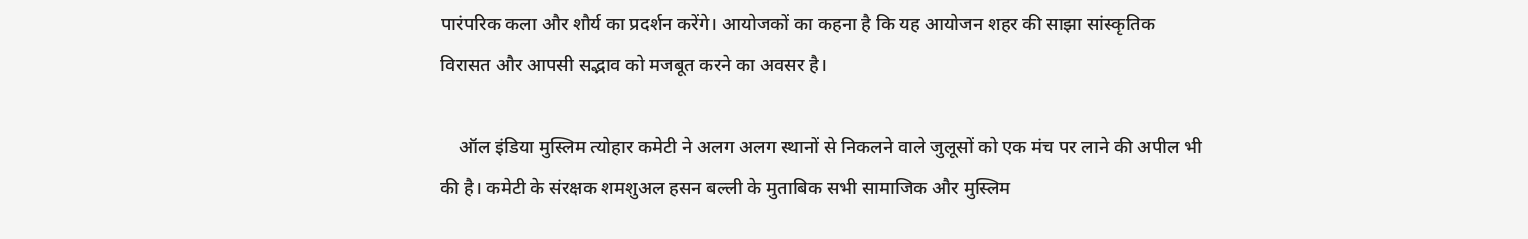पारंपरिक कला और शौर्य का प्रदर्शन करेंगे। आयोजकों का कहना है कि यह आयोजन शहर की साझा सांस्कृतिक विरासत और आपसी सद्भाव को मजबूत करने का अवसर है।

    ऑल इंडिया मुस्लिम त्योहार कमेटी ने अलग अलग स्थानों से निकलने वाले जुलूसों को एक मंच पर लाने की अपील भी की है। कमेटी के संरक्षक शमशुअल हसन बल्ली के मुताबिक सभी सामाजिक और मुस्लिम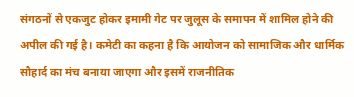संगठनों से एकजुट होकर इमामी गेट पर जुलूस के समापन में शामिल होने की अपील की गई है। कमेटी का कहना है कि आयोजन को सामाजिक और धार्मिक सौहार्द का मंच बनाया जाएगा और इसमें राजनीतिक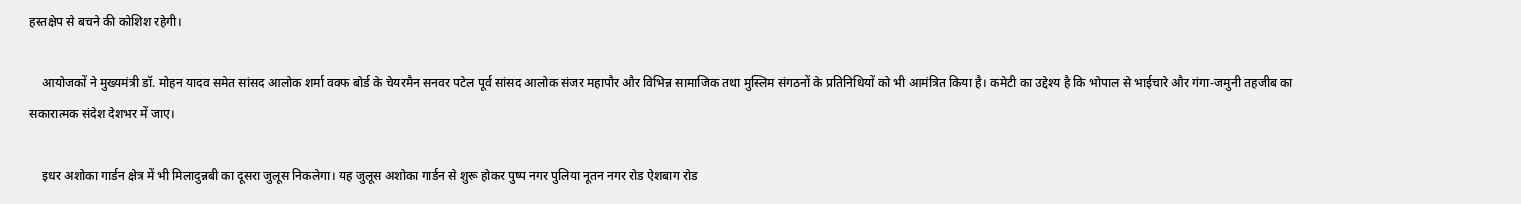हस्तक्षेप से बचने की कोशिश रहेगी।

    आयोजकों ने मुख्यमंत्री डॉ. मोहन यादव समेत सांसद आलोक शर्मा वक्फ बोर्ड के चेयरमैन सनवर पटेल पूर्व सांसद आलोक संजर महापौर और विभिन्न सामाजिक तथा मुस्लिम संगठनों के प्रतिनिधियों को भी आमंत्रित किया है। कमेटी का उद्देश्य है कि भोपाल से भाईचारे और गंगा-जमुनी तहजीब का सकारात्मक संदेश देशभर में जाए।

    इधर अशोका गार्डन क्षेत्र में भी मिलादुन्नबी का दूसरा जुलूस निकलेगा। यह जुलूस अशोका गार्डन से शुरू होकर पुष्प नगर पुलिया नूतन नगर रोड ऐशबाग रोड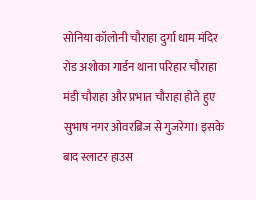सोनिया कॉलोनी चौराहा दुर्गा धाम मंदिर रोड अशोका गार्डन थाना परिहार चौराहा मंडी चौराहा और प्रभात चौराहा होते हुए सुभाष नगर ओवरब्रिज से गुजरेगा। इसके बाद स्लाटर हाउस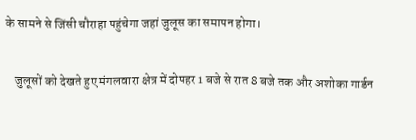के सामने से जिंसी चौराहा पहुंचेगा जहां जुलूस का समापन होगा।

    जुलूसों को देखते हुए मंगलवारा क्षेत्र में दोपहर 1 बजे से रात 8 बजे तक और अशोका गार्डन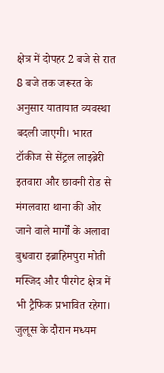क्षेत्र में दोपहर 2 बजे से रात 8 बजे तक जरूरत के अनुसार यातायात व्यवस्था बदली जाएगी। भारत टॉकीज से सेंट्रल लाइब्रेरी इतवारा और छावनी रोड से मंगलवारा थाना की ओर जाने वाले मार्गों के अलावा बुधवारा इब्राहिमपुरा मोती मस्जिद और पीरगेट क्षेत्र में भी ट्रैफिक प्रभावित रहेगा। जुलूस के दौरान मध्यम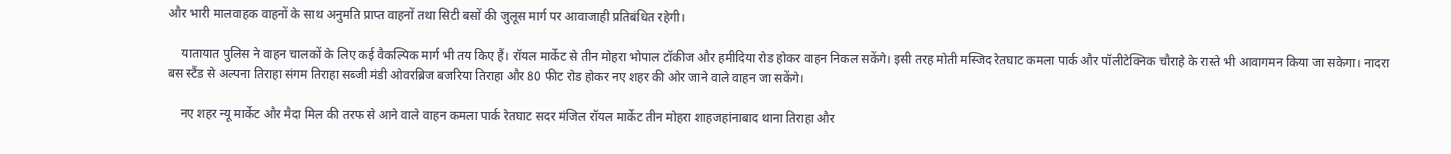और भारी मालवाहक वाहनों के साथ अनुमति प्राप्त वाहनों तथा सिटी बसों की जुलूस मार्ग पर आवाजाही प्रतिबंधित रहेगी।

    यातायात पुलिस ने वाहन चालकों के लिए कई वैकल्पिक मार्ग भी तय किए हैं। रॉयल मार्केट से तीन मोहरा भोपाल टॉकीज और हमीदिया रोड होकर वाहन निकल सकेंगे। इसी तरह मोती मस्जिद रेतघाट कमला पार्क और पॉलीटेक्निक चौराहे के रास्ते भी आवागमन किया जा सकेगा। नादरा बस स्टैंड से अल्पना तिराहा संगम तिराहा सब्जी मंडी ओवरब्रिज बजरिया तिराहा और 80 फीट रोड होकर नए शहर की ओर जाने वाले वाहन जा सकेंगे।

    नए शहर न्यू मार्केट और मैदा मिल की तरफ से आने वाले वाहन कमला पार्क रेतघाट सदर मंजिल रॉयल मार्केट तीन मोहरा शाहजहांनाबाद थाना तिराहा और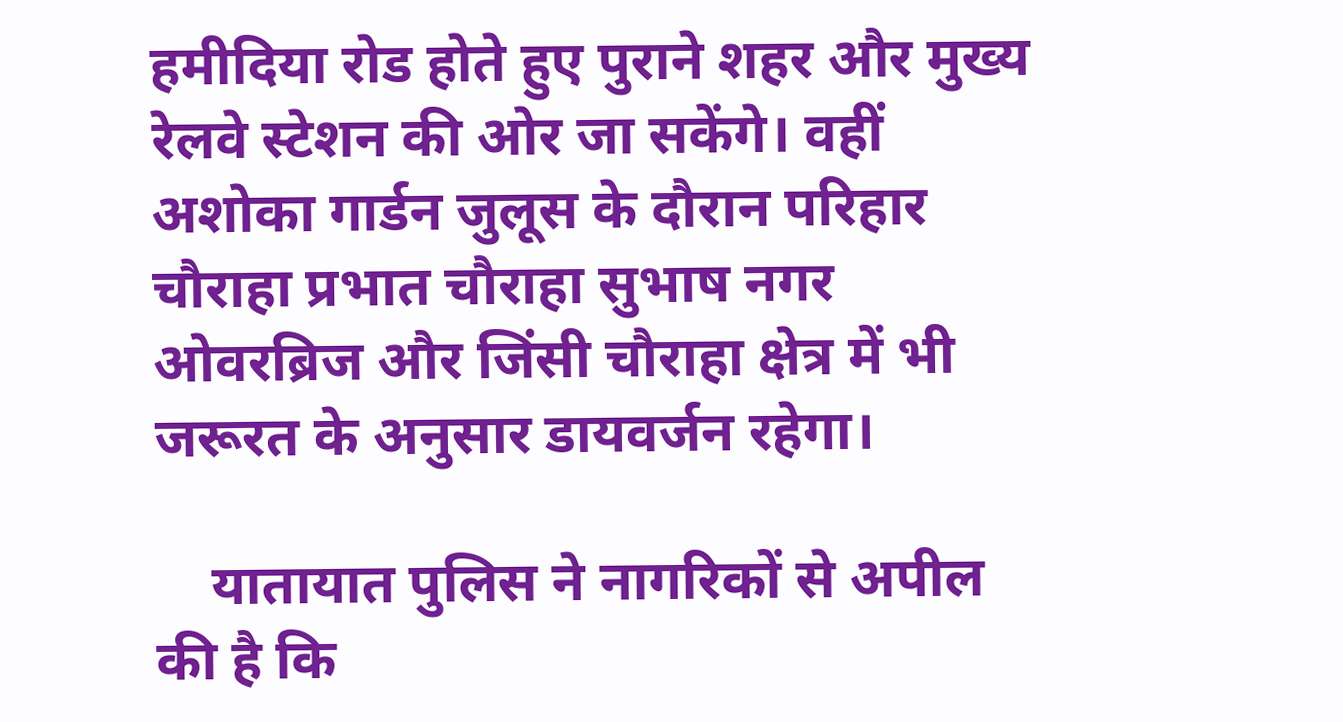हमीदिया रोड होते हुए पुराने शहर और मुख्य रेलवे स्टेशन की ओर जा सकेंगे। वहीं अशोका गार्डन जुलूस के दौरान परिहार चौराहा प्रभात चौराहा सुभाष नगर ओवरब्रिज और जिंसी चौराहा क्षेत्र में भी जरूरत के अनुसार डायवर्जन रहेगा।

    यातायात पुलिस ने नागरिकों से अपील की है कि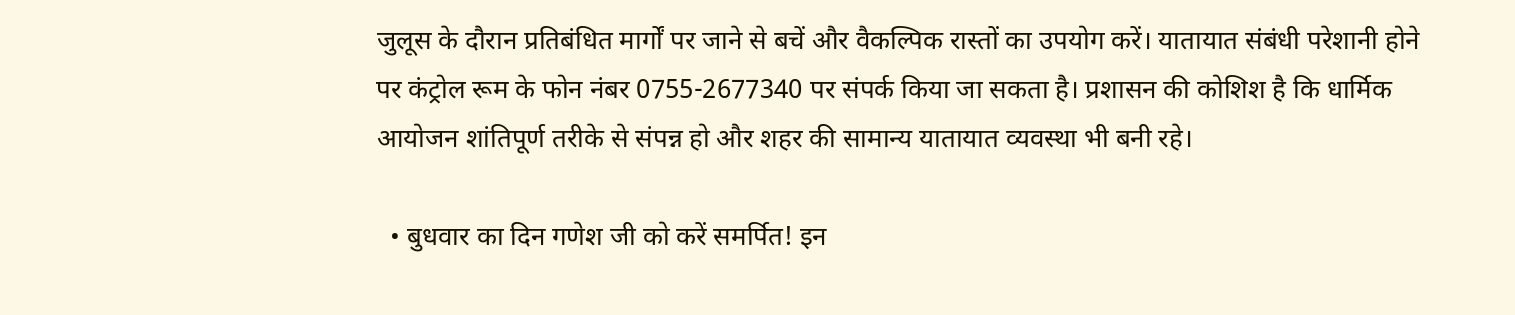जुलूस के दौरान प्रतिबंधित मार्गों पर जाने से बचें और वैकल्पिक रास्तों का उपयोग करें। यातायात संबंधी परेशानी होने पर कंट्रोल रूम के फोन नंबर 0755-2677340 पर संपर्क किया जा सकता है। प्रशासन की कोशिश है कि धार्मिक आयोजन शांतिपूर्ण तरीके से संपन्न हो और शहर की सामान्य यातायात व्यवस्था भी बनी रहे।

  • बुधवार का दिन गणेश जी को करें समर्पित! इन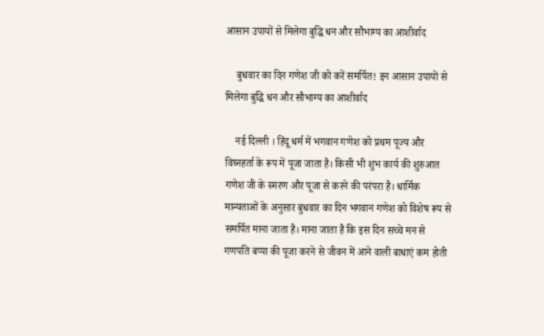आसान उपायों से मिलेगा बुद्धि धन और सौभाग्य का आशीर्वाद

    बुधवार का दिन गणेश जी को करें समर्पित! इन आसान उपायों से मिलेगा बुद्धि धन और सौभाग्य का आशीर्वाद

    नई दिल्ली । हिंदू धर्म में भगवान गणेश को प्रथम पूज्य और विघ्नहर्ता के रूप में पूजा जाता है। किसी भी शुभ कार्य की शुरुआत गणेश जी के स्मरण और पूजा से करने की परंपरा है। धार्मिक मान्यताओं के अनुसार बुधवार का दिन भगवान गणेश को विशेष रूप से समर्पित माना जाता है। माना जाता है कि इस दिन सच्चे मन से गणपति बप्पा की पूजा करने से जीवन में आने वाली बाधाएं कम होती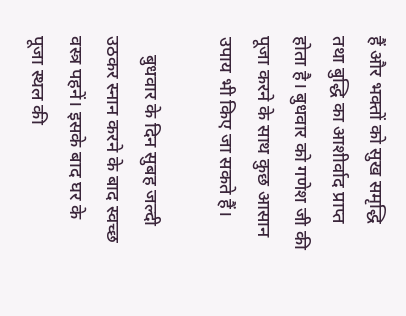हैं और भक्तों को सुख समृद्धि तथा बुद्धि का आशीर्वाद प्राप्त होता है। बुधवार को गणेश जी की पूजा करने के साथ कुछ आसान उपाय भी किए जा सकते हैं।

    बुधवार के दिन सुबह जल्दी उठकर स्नान करने के बाद स्वच्छ वस्त्र पहनें। इसके बाद घर के पूजा स्थल की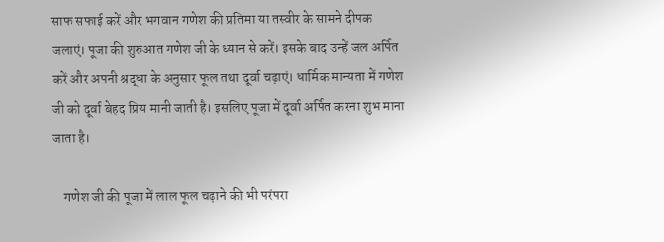साफ सफाई करें और भगवान गणेश की प्रतिमा या तस्वीर के सामने दीपक जलाएं। पूजा की शुरुआत गणेश जी के ध्यान से करें। इसके बाद उन्हें जल अर्पित करें और अपनी श्रद्धा के अनुसार फूल तथा दूर्वा चढ़ाएं। धार्मिक मान्यता में गणेश जी को दूर्वा बेहद प्रिय मानी जाती है। इसलिए पूजा में दूर्वा अर्पित करना शुभ माना जाता है।

    गणेश जी की पूजा में लाल फूल चढ़ाने की भी परंपरा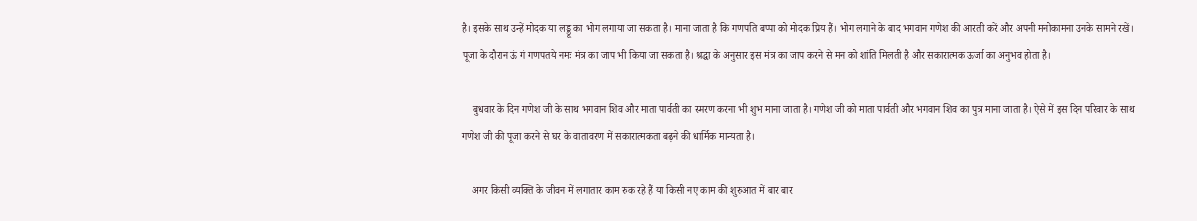है। इसके साथ उन्हें मोदक या लड्डू का भोग लगाया जा सकता है। माना जाता है कि गणपति बप्पा को मोदक प्रिय हैं। भोग लगाने के बाद भगवान गणेश की आरती करें और अपनी मनोकामना उनके सामने रखें। पूजा के दौरान ऊं गं गणपतये नमः मंत्र का जाप भी किया जा सकता है। श्रद्धा के अनुसार इस मंत्र का जाप करने से मन को शांति मिलती है और सकारात्मक ऊर्जा का अनुभव होता है।

    बुधवार के दिन गणेश जी के साथ भगवान शिव और माता पार्वती का स्मरण करना भी शुभ माना जाता है। गणेश जी को माता पार्वती और भगवान शिव का पुत्र माना जाता है। ऐसे में इस दिन परिवार के साथ गणेश जी की पूजा करने से घर के वातावरण में सकारात्मकता बढ़ने की धार्मिक मान्यता है।

    अगर किसी व्यक्ति के जीवन में लगातार काम रुक रहे हैं या किसी नए काम की शुरुआत में बार बार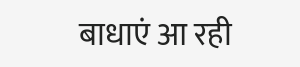बाधाएं आ रही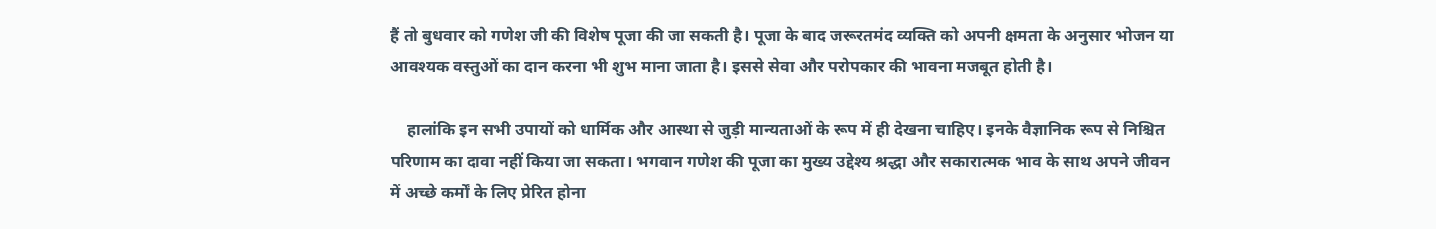हैं तो बुधवार को गणेश जी की विशेष पूजा की जा सकती है। पूजा के बाद जरूरतमंद व्यक्ति को अपनी क्षमता के अनुसार भोजन या आवश्यक वस्तुओं का दान करना भी शुभ माना जाता है। इससे सेवा और परोपकार की भावना मजबूत होती है।

    हालांकि इन सभी उपायों को धार्मिक और आस्था से जुड़ी मान्यताओं के रूप में ही देखना चाहिए। इनके वैज्ञानिक रूप से निश्चित परिणाम का दावा नहीं किया जा सकता। भगवान गणेश की पूजा का मुख्य उद्देश्य श्रद्धा और सकारात्मक भाव के साथ अपने जीवन में अच्छे कर्मों के लिए प्रेरित होना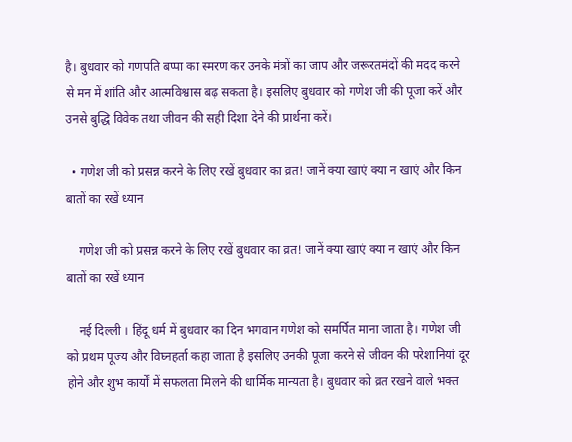है। बुधवार को गणपति बप्पा का स्मरण कर उनके मंत्रों का जाप और जरूरतमंदों की मदद करने से मन में शांति और आत्मविश्वास बढ़ सकता है। इसलिए बुधवार को गणेश जी की पूजा करें और उनसे बुद्धि विवेक तथा जीवन की सही दिशा देने की प्रार्थना करें।

  • गणेश जी को प्रसन्न करने के लिए रखें बुधवार का व्रत! जानें क्या खाएं क्या न खाएं और किन बातों का रखें ध्यान

    गणेश जी को प्रसन्न करने के लिए रखें बुधवार का व्रत! जानें क्या खाएं क्या न खाएं और किन बातों का रखें ध्यान

    नई दिल्ली । हिंदू धर्म में बुधवार का दिन भगवान गणेश को समर्पित माना जाता है। गणेश जी को प्रथम पूज्य और विघ्नहर्ता कहा जाता है इसलिए उनकी पूजा करने से जीवन की परेशानियां दूर होने और शुभ कार्यों में सफलता मिलने की धार्मिक मान्यता है। बुधवार को व्रत रखने वाले भक्त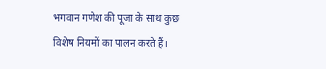भगवान गणेश की पूजा के साथ कुछ विशेष नियमों का पालन करते हैं।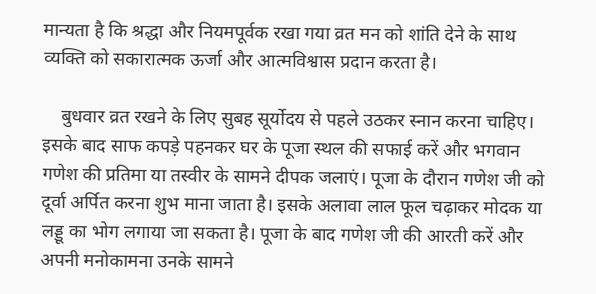मान्यता है कि श्रद्धा और नियमपूर्वक रखा गया व्रत मन को शांति देने के साथ व्यक्ति को सकारात्मक ऊर्जा और आत्मविश्वास प्रदान करता है।

    बुधवार व्रत रखने के लिए सुबह सूर्योदय से पहले उठकर स्नान करना चाहिए। इसके बाद साफ कपड़े पहनकर घर के पूजा स्थल की सफाई करें और भगवान गणेश की प्रतिमा या तस्वीर के सामने दीपक जलाएं। पूजा के दौरान गणेश जी को दूर्वा अर्पित करना शुभ माना जाता है। इसके अलावा लाल फूल चढ़ाकर मोदक या लड्डू का भोग लगाया जा सकता है। पूजा के बाद गणेश जी की आरती करें और अपनी मनोकामना उनके सामने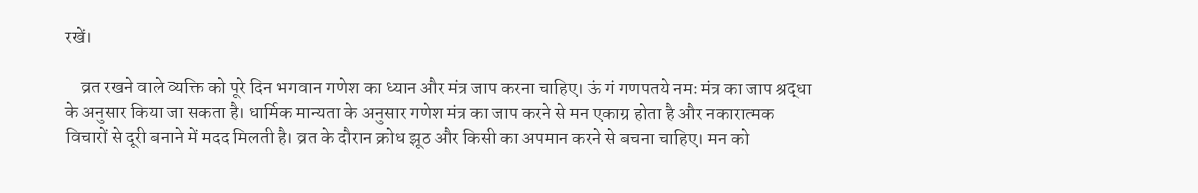रखें।

    व्रत रखने वाले व्यक्ति को पूरे दिन भगवान गणेश का ध्यान और मंत्र जाप करना चाहिए। ऊं गं गणपतये नमः मंत्र का जाप श्रद्धा के अनुसार किया जा सकता है। धार्मिक मान्यता के अनुसार गणेश मंत्र का जाप करने से मन एकाग्र होता है और नकारात्मक विचारों से दूरी बनाने में मदद मिलती है। व्रत के दौरान क्रोध झूठ और किसी का अपमान करने से बचना चाहिए। मन को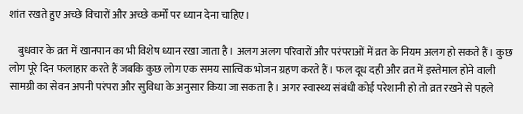शांत रखते हुए अच्छे विचारों और अच्छे कर्मों पर ध्यान देना चाहिए।

    बुधवार के व्रत में खानपान का भी विशेष ध्यान रखा जाता है। अलग अलग परिवारों और परंपराओं में व्रत के नियम अलग हो सकते हैं। कुछ लोग पूरे दिन फलाहार करते हैं जबकि कुछ लोग एक समय सात्विक भोजन ग्रहण करते हैं। फल दूध दही और व्रत में इस्तेमाल होने वाली सामग्री का सेवन अपनी परंपरा और सुविधा के अनुसार किया जा सकता है। अगर स्वास्थ्य संबंधी कोई परेशानी हो तो व्रत रखने से पहले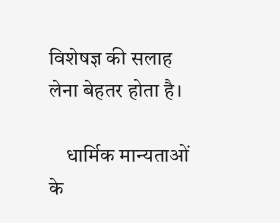विशेषज्ञ की सलाह लेना बेहतर होता है।

    धार्मिक मान्यताओं के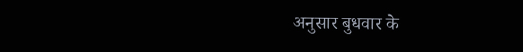अनुसार बुधवार के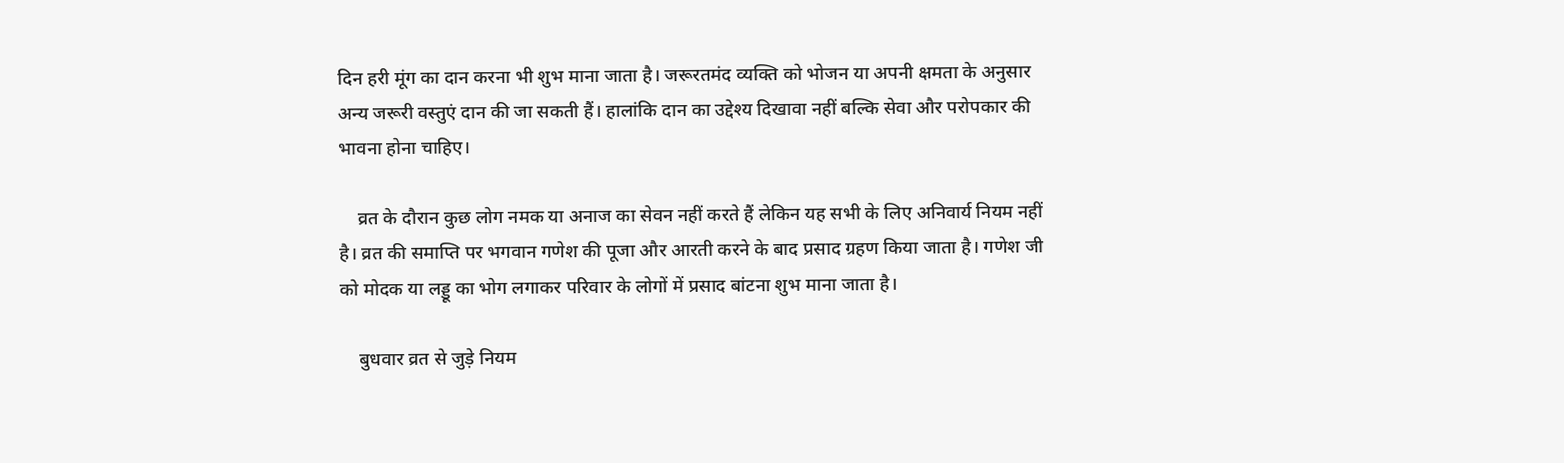दिन हरी मूंग का दान करना भी शुभ माना जाता है। जरूरतमंद व्यक्ति को भोजन या अपनी क्षमता के अनुसार अन्य जरूरी वस्तुएं दान की जा सकती हैं। हालांकि दान का उद्देश्य दिखावा नहीं बल्कि सेवा और परोपकार की भावना होना चाहिए।

    व्रत के दौरान कुछ लोग नमक या अनाज का सेवन नहीं करते हैं लेकिन यह सभी के लिए अनिवार्य नियम नहीं है। व्रत की समाप्ति पर भगवान गणेश की पूजा और आरती करने के बाद प्रसाद ग्रहण किया जाता है। गणेश जी को मोदक या लड्डू का भोग लगाकर परिवार के लोगों में प्रसाद बांटना शुभ माना जाता है।

    बुधवार व्रत से जुड़े नियम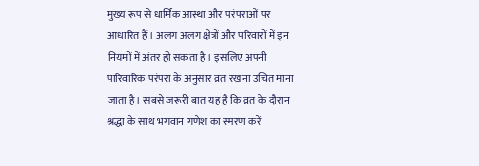मुख्य रूप से धार्मिक आस्था और परंपराओं पर आधारित हैं। अलग अलग क्षेत्रों और परिवारों में इन नियमों में अंतर हो सकता है। इसलिए अपनी पारिवारिक परंपरा के अनुसार व्रत रखना उचित माना जाता है। सबसे जरूरी बात यह है कि व्रत के दौरान श्रद्धा के साथ भगवान गणेश का स्मरण करें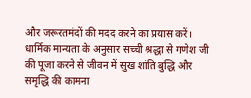और जरूरतमंदों की मदद करने का प्रयास करें। धार्मिक मान्यता के अनुसार सच्ची श्रद्धा से गणेश जी की पूजा करने से जीवन में सुख शांति बुद्धि और समृद्धि की कामना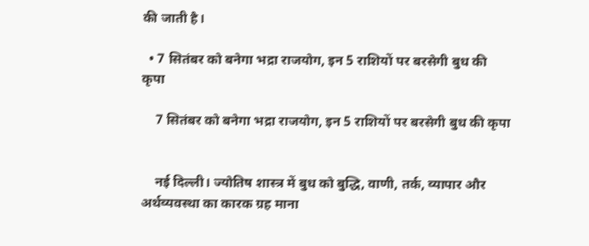की जाती है।

  • 7 सितंबर को बनेगा भद्रा राजयोग, इन 5 राशियों पर बरसेगी बुध की कृपा

    7 सितंबर को बनेगा भद्रा राजयोग, इन 5 राशियों पर बरसेगी बुध की कृपा


    नई दिल्ली। ज्योतिष शास्त्र में बुध को बुद्धि, वाणी, तर्क, व्यापार और अर्थव्यवस्था का कारक ग्रह माना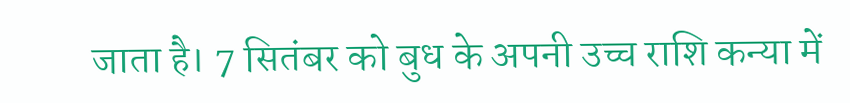जाता है। 7 सितंबर को बुध के अपनी उच्च राशि कन्या में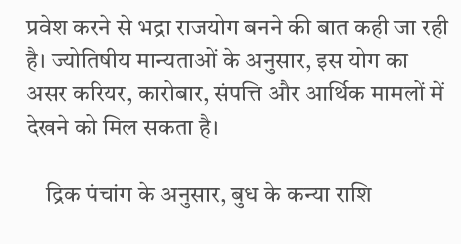प्रवेश करने से भद्रा राजयोग बनने की बात कही जा रही है। ज्योतिषीय मान्यताओं के अनुसार, इस योग का असर करियर, कारोबार, संपत्ति और आर्थिक मामलों में देखने को मिल सकता है।

    द्रिक पंचांग के अनुसार, बुध के कन्या राशि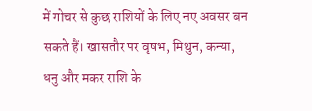में गोचर से कुछ राशियों के लिए नए अवसर बन सकते हैं। खासतौर पर वृषभ, मिथुन, कन्या, धनु और मकर राशि के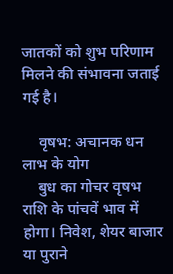जातकों को शुभ परिणाम मिलने की संभावना जताई गई है।

    वृषभ: अचानक धन लाभ के योग
    बुध का गोचर वृषभ राशि के पांचवें भाव में होगा। निवेश, शेयर बाजार या पुराने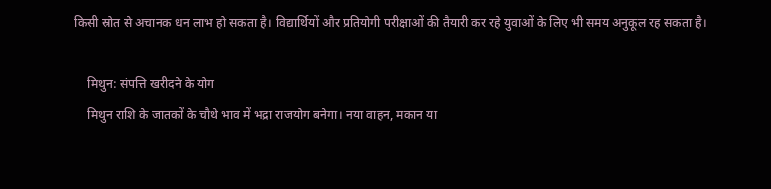किसी स्रोत से अचानक धन लाभ हो सकता है। विद्यार्थियों और प्रतियोगी परीक्षाओं की तैयारी कर रहे युवाओं के लिए भी समय अनुकूल रह सकता है।

    मिथुन: संपत्ति खरीदने के योग
    मिथुन राशि के जातकों के चौथे भाव में भद्रा राजयोग बनेगा। नया वाहन, मकान या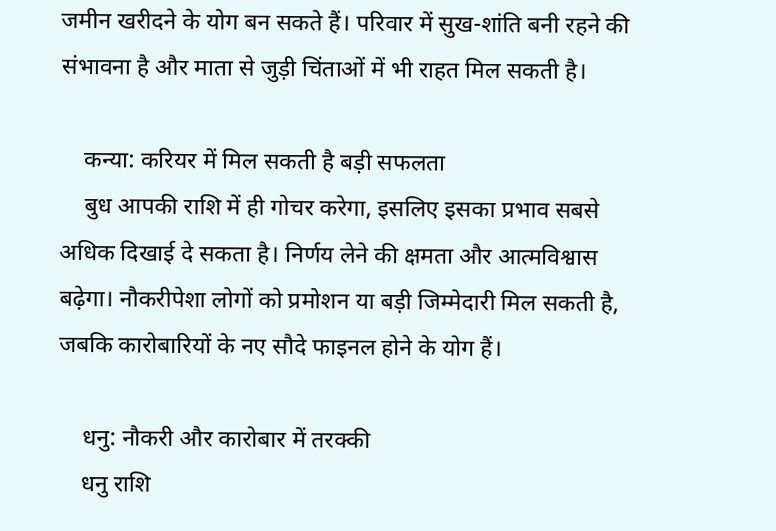जमीन खरीदने के योग बन सकते हैं। परिवार में सुख-शांति बनी रहने की संभावना है और माता से जुड़ी चिंताओं में भी राहत मिल सकती है।

    कन्या: करियर में मिल सकती है बड़ी सफलता
    बुध आपकी राशि में ही गोचर करेगा, इसलिए इसका प्रभाव सबसे अधिक दिखाई दे सकता है। निर्णय लेने की क्षमता और आत्मविश्वास बढ़ेगा। नौकरीपेशा लोगों को प्रमोशन या बड़ी जिम्मेदारी मिल सकती है, जबकि कारोबारियों के नए सौदे फाइनल होने के योग हैं।

    धनु: नौकरी और कारोबार में तरक्की
    धनु राशि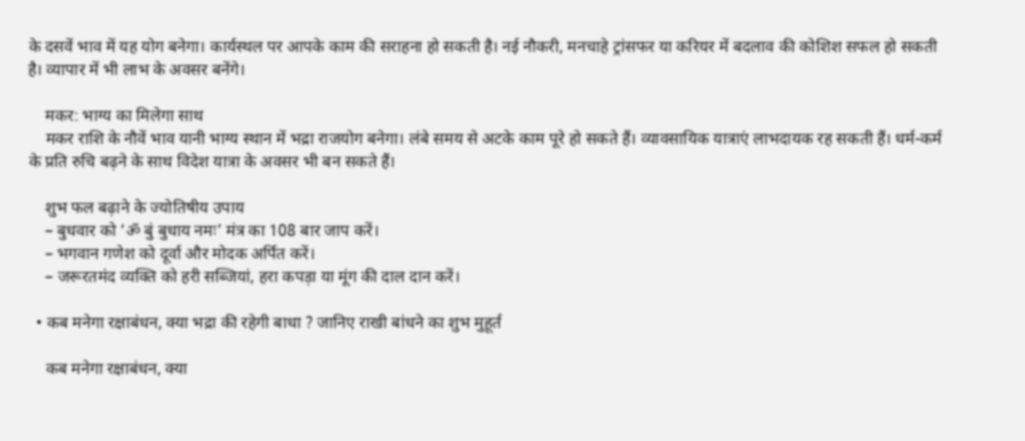के दसवें भाव में यह योग बनेगा। कार्यस्थल पर आपके काम की सराहना हो सकती है। नई नौकरी, मनचाहे ट्रांसफर या करियर में बदलाव की कोशिश सफल हो सकती है। व्यापार में भी लाभ के अवसर बनेंगे।

    मकर: भाग्य का मिलेगा साथ
    मकर राशि के नौवें भाव यानी भाग्य स्थान में भद्रा राजयोग बनेगा। लंबे समय से अटके काम पूरे हो सकते हैं। व्यावसायिक यात्राएं लाभदायक रह सकती हैं। धर्म-कर्म के प्रति रुचि बढ़ने के साथ विदेश यात्रा के अवसर भी बन सकते हैं।

    शुभ फल बढ़ाने के ज्योतिषीय उपाय
    – बुधवार को ‘ॐ बुं बुधाय नमः’ मंत्र का 108 बार जाप करें।
    – भगवान गणेश को दूर्वा और मोदक अर्पित करें।
    – जरूरतमंद व्यक्ति को हरी सब्जियां, हरा कपड़ा या मूंग की दाल दान करें।

  • कब मनेगा रक्षाबंधन, क्‍या भद्रा की रहेगी बाधा ? जानिए राखी बांधने का शुभ मुहूर्त

    कब मनेगा रक्षाबंधन, क्‍या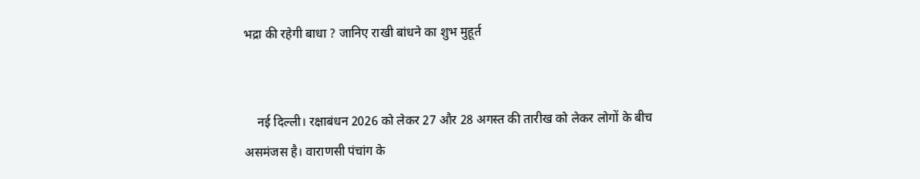भद्रा की रहेगी बाधा ? जानिए राखी बांधने का शुभ मुहूर्त


    नई दिल्ली। रक्षाबंधन 2026 को लेकर 27 और 28 अगस्त की तारीख को लेकर लोगों के बीच असमंजस है। वाराणसी पंचांग के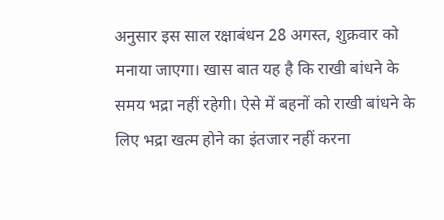अनुसार इस साल रक्षाबंधन 28 अगस्त, शुक्रवार को मनाया जाएगा। खास बात यह है कि राखी बांधने के समय भद्रा नहीं रहेगी। ऐसे में बहनों को राखी बांधने के लिए भद्रा खत्म होने का इंतजार नहीं करना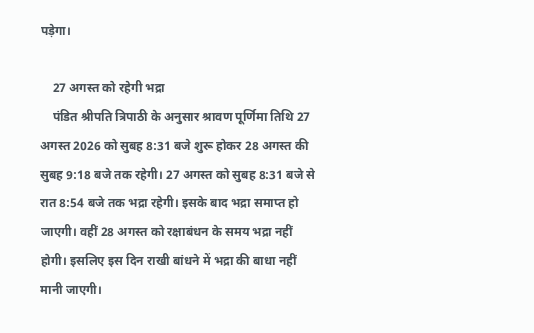पड़ेगा।

    27 अगस्त को रहेगी भद्रा
    पंडित श्रीपति त्रिपाठी के अनुसार श्रावण पूर्णिमा तिथि 27 अगस्त 2026 को सुबह 8:31 बजे शुरू होकर 28 अगस्त की सुबह 9:18 बजे तक रहेगी। 27 अगस्त को सुबह 8:31 बजे से रात 8:54 बजे तक भद्रा रहेगी। इसके बाद भद्रा समाप्त हो जाएगी। वहीं 28 अगस्त को रक्षाबंधन के समय भद्रा नहीं होगी। इसलिए इस दिन राखी बांधने में भद्रा की बाधा नहीं मानी जाएगी।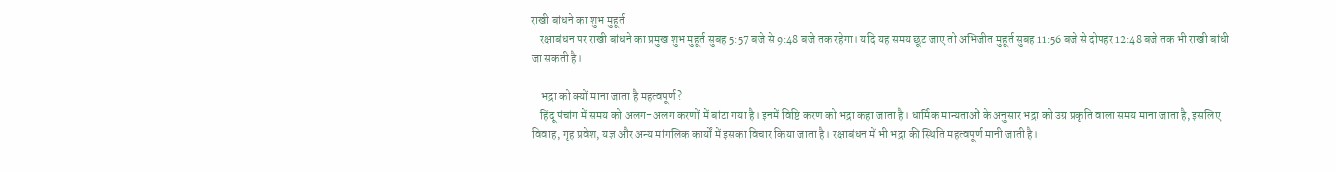राखी बांधने का शुभ मुहूर्त
    रक्षाबंधन पर राखी बांधने का प्रमुख शुभ मुहूर्त सुबह 5:57 बजे से 9:48 बजे तक रहेगा। यदि यह समय छूट जाए तो अभिजीत मुहूर्त सुबह 11:56 बजे से दोपहर 12:48 बजे तक भी राखी बांधी जा सकती है।

    भद्रा को क्यों माना जाता है महत्वपूर्ण?
    हिंदू पंचांग में समय को अलग-अलग करणों में बांटा गया है। इनमें विष्टि करण को भद्रा कहा जाता है। धार्मिक मान्यताओं के अनुसार भद्रा को उग्र प्रकृति वाला समय माना जाता है, इसलिए विवाह, गृह प्रवेश, यज्ञ और अन्य मांगलिक कार्यों में इसका विचार किया जाता है। रक्षाबंधन में भी भद्रा की स्थिति महत्वपूर्ण मानी जाती है।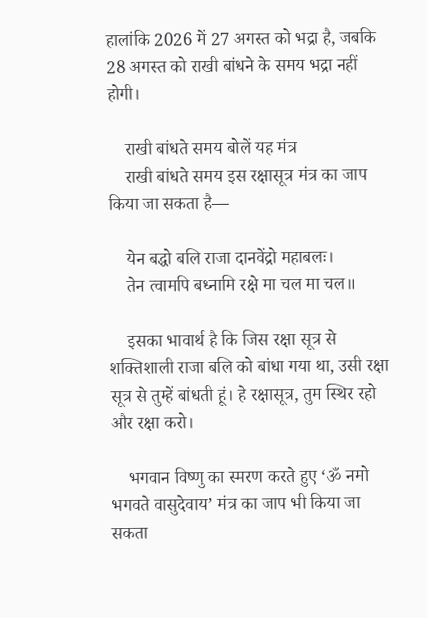हालांकि 2026 में 27 अगस्त को भद्रा है, जबकि 28 अगस्त को राखी बांधने के समय भद्रा नहीं होगी।

    राखी बांधते समय बोलें यह मंत्र
    राखी बांधते समय इस रक्षासूत्र मंत्र का जाप किया जा सकता है—

    येन बद्धो बलि राजा दानवेंद्रो महाबलः।
    तेन त्वामपि बध्नामि रक्षे मा चल मा चल॥

    इसका भावार्थ है कि जिस रक्षा सूत्र से शक्तिशाली राजा बलि को बांधा गया था, उसी रक्षा सूत्र से तुम्हें बांधती हूं। हे रक्षासूत्र, तुम स्थिर रहो और रक्षा करो।

    भगवान विष्णु का स्मरण करते हुए ‘ॐ नमो भगवते वासुदेवाय’ मंत्र का जाप भी किया जा सकता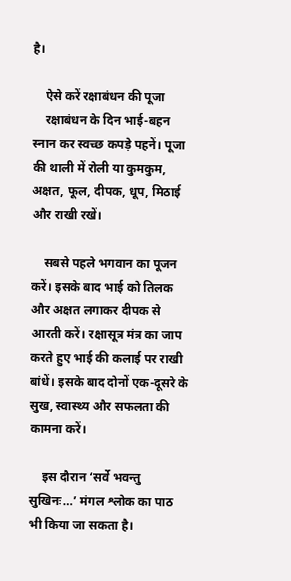है।

    ऐसे करें रक्षाबंधन की पूजा
    रक्षाबंधन के दिन भाई-बहन स्नान कर स्वच्छ कपड़े पहनें। पूजा की थाली में रोली या कुमकुम, अक्षत, फूल, दीपक, धूप, मिठाई और राखी रखें।

    सबसे पहले भगवान का पूजन करें। इसके बाद भाई को तिलक और अक्षत लगाकर दीपक से आरती करें। रक्षासूत्र मंत्र का जाप करते हुए भाई की कलाई पर राखी बांधें। इसके बाद दोनों एक-दूसरे के सुख, स्वास्थ्य और सफलता की कामना करें।

    इस दौरान ‘सर्वे भवन्तु सुखिनः…’ मंगल श्लोक का पाठ भी किया जा सकता है।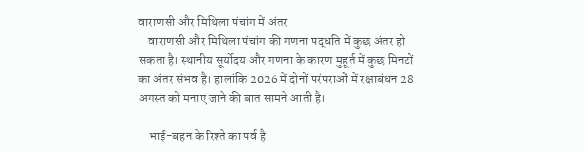वाराणसी और मिथिला पंचांग में अंतर
    वाराणसी और मिथिला पंचांग की गणना पद्धति में कुछ अंतर हो सकता है। स्थानीय सूर्योदय और गणना के कारण मुहूर्त में कुछ मिनटों का अंतर संभव है। हालांकि 2026 में दोनों परंपराओं में रक्षाबंधन 28 अगस्त को मनाए जाने की बात सामने आती है।

    भाई-बहन के रिश्ते का पर्व है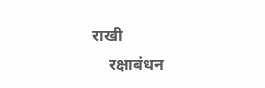राखी
    रक्षाबंधन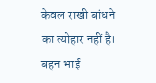केवल राखी बांधने का त्योहार नहीं है। बहन भाई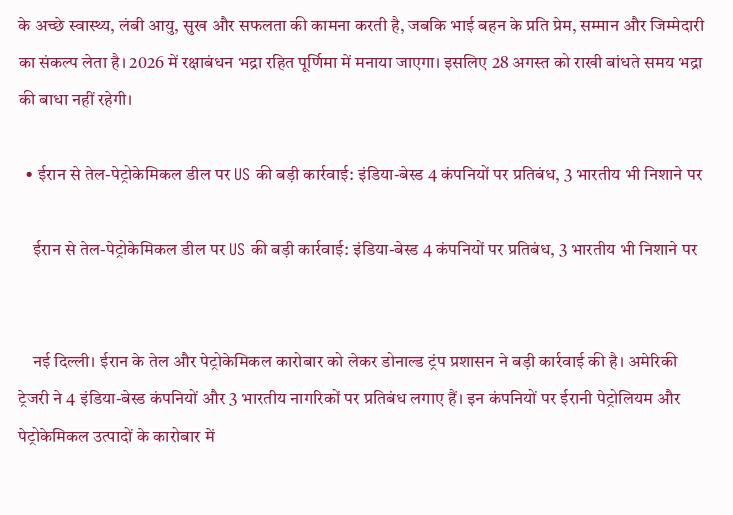के अच्छे स्वास्थ्य, लंबी आयु, सुख और सफलता की कामना करती है, जबकि भाई बहन के प्रति प्रेम, सम्मान और जिम्मेदारी का संकल्प लेता है। 2026 में रक्षाबंधन भद्रा रहित पूर्णिमा में मनाया जाएगा। इसलिए 28 अगस्त को राखी बांधते समय भद्रा की बाधा नहीं रहेगी।

  • ईरान से तेल-पेट्रोकेमिकल डील पर US की बड़ी कार्रवाई: इंडिया-बेस्ड 4 कंपनियों पर प्रतिबंध, 3 भारतीय भी निशाने पर

    ईरान से तेल-पेट्रोकेमिकल डील पर US की बड़ी कार्रवाई: इंडिया-बेस्ड 4 कंपनियों पर प्रतिबंध, 3 भारतीय भी निशाने पर


    नई दिल्ली। ईरान के तेल और पेट्रोकेमिकल कारोबार को लेकर डोनाल्ड ट्रंप प्रशासन ने बड़ी कार्रवाई की है। अमेरिकी ट्रेजरी ने 4 इंडिया-बेस्ड कंपनियों और 3 भारतीय नागरिकों पर प्रतिबंध लगाए हैं। इन कंपनियों पर ईरानी पेट्रोलियम और पेट्रोकेमिकल उत्पादों के कारोबार में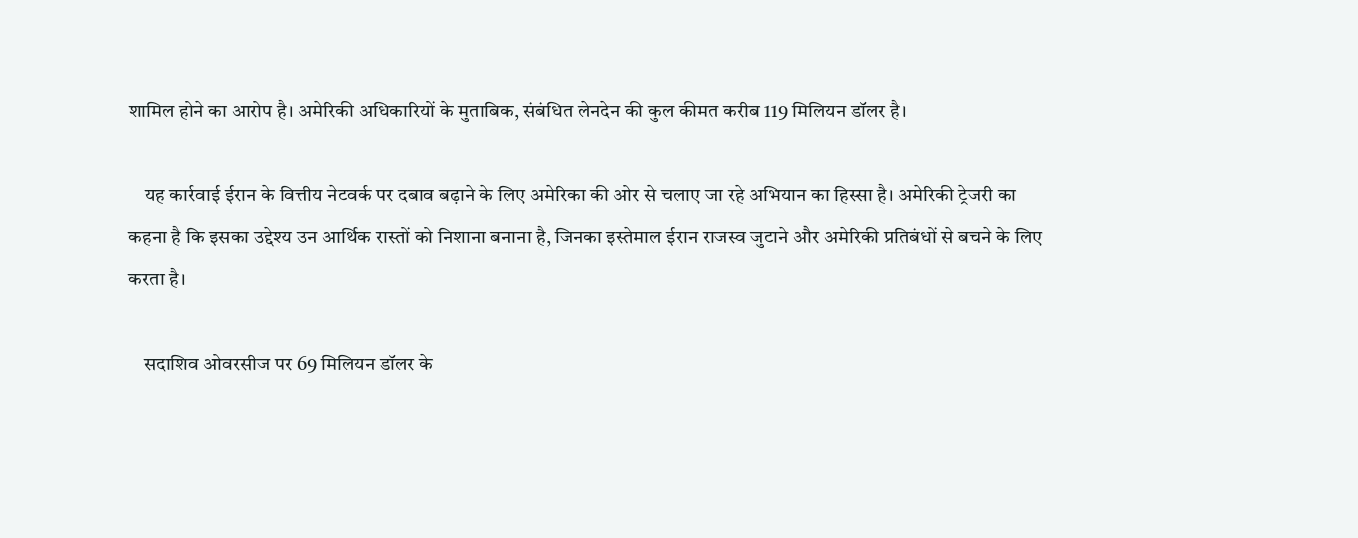शामिल होने का आरोप है। अमेरिकी अधिकारियों के मुताबिक, संबंधित लेनदेन की कुल कीमत करीब 119 मिलियन डॉलर है।

    यह कार्रवाई ईरान के वित्तीय नेटवर्क पर दबाव बढ़ाने के लिए अमेरिका की ओर से चलाए जा रहे अभियान का हिस्सा है। अमेरिकी ट्रेजरी का कहना है कि इसका उद्देश्य उन आर्थिक रास्तों को निशाना बनाना है, जिनका इस्तेमाल ईरान राजस्व जुटाने और अमेरिकी प्रतिबंधों से बचने के लिए करता है।

    सदाशिव ओवरसीज पर 69 मिलियन डॉलर के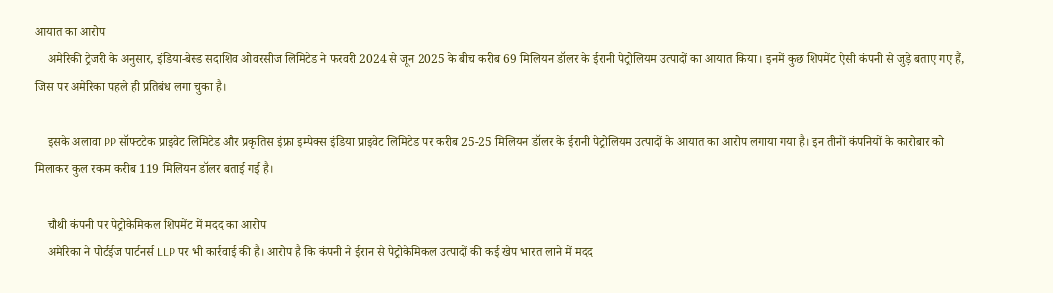आयात का आरोप
    अमेरिकी ट्रेजरी के अनुसार, इंडिया-बेस्ड सदाशिव ओवरसीज लिमिटेड ने फरवरी 2024 से जून 2025 के बीच करीब 69 मिलियन डॉलर के ईरानी पेट्रोलियम उत्पादों का आयात किया। इनमें कुछ शिपमेंट ऐसी कंपनी से जुड़े बताए गए हैं, जिस पर अमेरिका पहले ही प्रतिबंध लगा चुका है।

    इसके अलावा PP सॉफ्टटेक प्राइवेट लिमिटेड और प्रकृतिस इंफ्रा इम्पेक्स इंडिया प्राइवेट लिमिटेड पर करीब 25-25 मिलियन डॉलर के ईरानी पेट्रोलियम उत्पादों के आयात का आरोप लगाया गया है। इन तीनों कंपनियों के कारोबार को मिलाकर कुल रकम करीब 119 मिलियन डॉलर बताई गई है।

    चौथी कंपनी पर पेट्रोकेमिकल शिपमेंट में मदद का आरोप
    अमेरिका ने पोर्टईज पार्टनर्स LLP पर भी कार्रवाई की है। आरोप है कि कंपनी ने ईरान से पेट्रोकेमिकल उत्पादों की कई खेप भारत लाने में मदद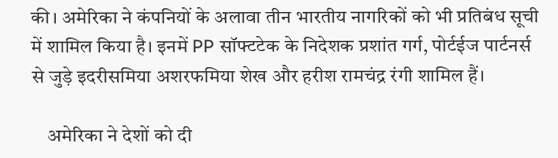की। अमेरिका ने कंपनियों के अलावा तीन भारतीय नागरिकों को भी प्रतिबंध सूची में शामिल किया है। इनमें PP सॉफ्टटेक के निदेशक प्रशांत गर्ग, पोर्टईज पार्टनर्स से जुड़े इदरीसमिया अशरफमिया शेख और हरीश रामचंद्र रंगी शामिल हैं।

    अमेरिका ने देशों को दी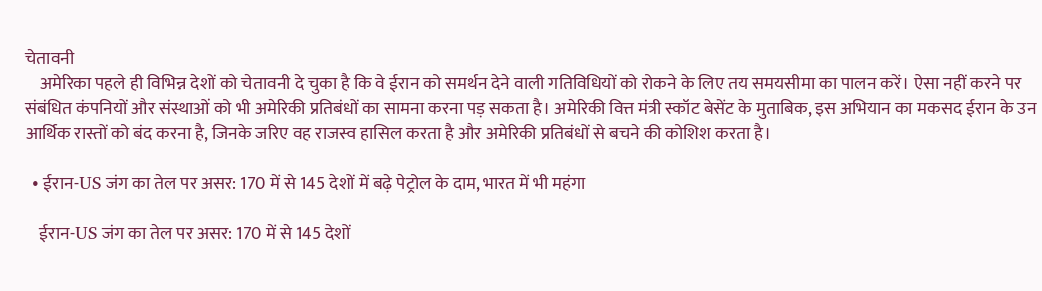चेतावनी
    अमेरिका पहले ही विभिन्न देशों को चेतावनी दे चुका है कि वे ईरान को समर्थन देने वाली गतिविधियों को रोकने के लिए तय समयसीमा का पालन करें। ऐसा नहीं करने पर संबंधित कंपनियों और संस्थाओं को भी अमेरिकी प्रतिबंधों का सामना करना पड़ सकता है। अमेरिकी वित्त मंत्री स्कॉट बेसेंट के मुताबिक, इस अभियान का मकसद ईरान के उन आर्थिक रास्तों को बंद करना है, जिनके जरिए वह राजस्व हासिल करता है और अमेरिकी प्रतिबंधों से बचने की कोशिश करता है।

  • ईरान-US जंग का तेल पर असर: 170 में से 145 देशों में बढ़े पेट्रोल के दाम, भारत में भी महंगा

    ईरान-US जंग का तेल पर असर: 170 में से 145 देशों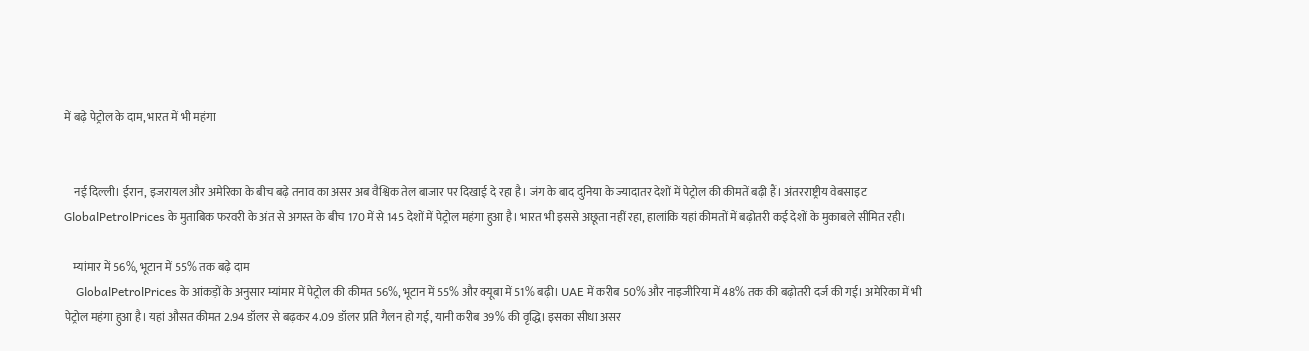में बढ़े पेट्रोल के दाम, भारत में भी महंगा


    नई दिल्ली। ईरान, इजरायल और अमेरिका के बीच बढ़े तनाव का असर अब वैश्विक तेल बाजार पर दिखाई दे रहा है। जंग के बाद दुनिया के ज्यादातर देशों में पेट्रोल की कीमतें बढ़ी हैं। अंतरराष्ट्रीय वेबसाइट GlobalPetrolPrices के मुताबिक फरवरी के अंत से अगस्त के बीच 170 में से 145 देशों में पेट्रोल महंगा हुआ है। भारत भी इससे अछूता नहीं रहा, हालांकि यहां कीमतों में बढ़ोतरी कई देशों के मुकाबले सीमित रही।

    म्यांमार में 56%, भूटान में 55% तक बढ़े दाम
    GlobalPetrolPrices के आंकड़ों के अनुसार म्यांमार में पेट्रोल की कीमत 56%, भूटान में 55% और क्यूबा में 51% बढ़ी। UAE में करीब 50% और नाइजीरिया में 48% तक की बढ़ोतरी दर्ज की गई। अमेरिका में भी पेट्रोल महंगा हुआ है। यहां औसत कीमत 2.94 डॉलर से बढ़कर 4.09 डॉलर प्रति गैलन हो गई, यानी करीब 39% की वृद्धि। इसका सीधा असर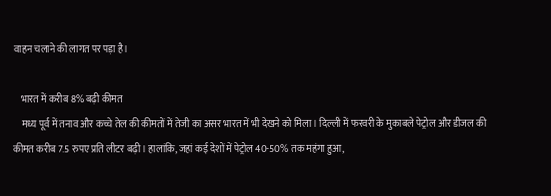वाहन चलाने की लागत पर पड़ा है।

    भारत में करीब 8% बढ़ी कीमत
    मध्य पूर्व में तनाव और कच्चे तेल की कीमतों में तेजी का असर भारत में भी देखने को मिला। दिल्ली में फरवरी के मुकाबले पेट्रोल और डीजल की कीमत करीब 7.5 रुपए प्रति लीटर बढ़ी। हालांकि, जहां कई देशों में पेट्रोल 40-50% तक महंगा हुआ,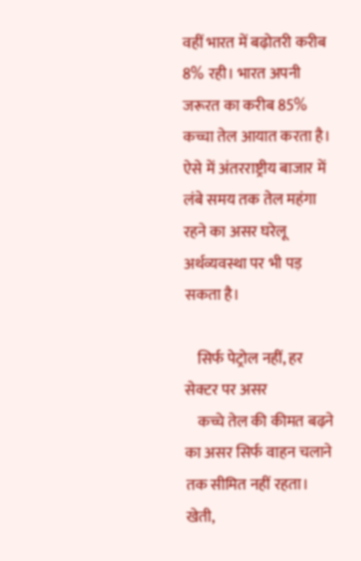वहीं भारत में बढ़ोतरी करीब 8% रही। भारत अपनी जरूरत का करीब 85% कच्चा तेल आयात करता है। ऐसे में अंतरराष्ट्रीय बाजार में लंबे समय तक तेल महंगा रहने का असर घरेलू अर्थव्यवस्था पर भी पड़ सकता है।

    सिर्फ पेट्रोल नहीं, हर सेक्टर पर असर
    कच्चे तेल की कीमत बढ़ने का असर सिर्फ वाहन चलाने तक सीमित नहीं रहता। खेती,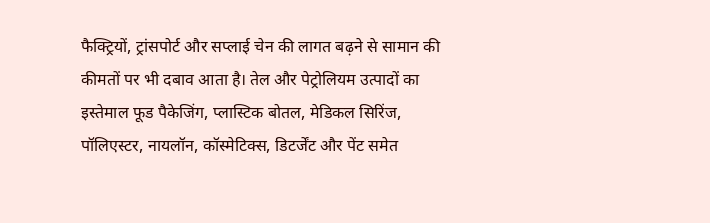फैक्ट्रियों, ट्रांसपोर्ट और सप्लाई चेन की लागत बढ़ने से सामान की कीमतों पर भी दबाव आता है। तेल और पेट्रोलियम उत्पादों का इस्तेमाल फूड पैकेजिंग, प्लास्टिक बोतल, मेडिकल सिरिंज, पॉलिएस्टर, नायलॉन, कॉस्मेटिक्स, डिटर्जेंट और पेंट समेत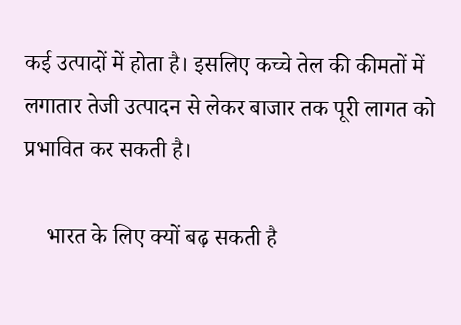कई उत्पादों में होता है। इसलिए कच्चे तेल की कीमतों में लगातार तेजी उत्पादन से लेकर बाजार तक पूरी लागत को प्रभावित कर सकती है।

    भारत के लिए क्यों बढ़ सकती है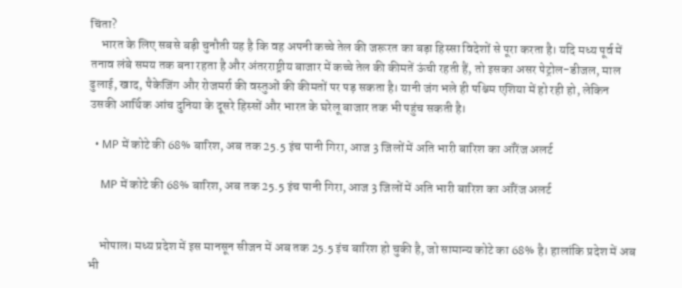चिंता?
    भारत के लिए सबसे बड़ी चुनौती यह है कि वह अपनी कच्चे तेल की जरूरत का बड़ा हिस्सा विदेशों से पूरा करता है। यदि मध्य पूर्व में तनाव लंबे समय तक बना रहता है और अंतरराष्ट्रीय बाजार में कच्चे तेल की कीमतें ऊंची रहती हैं, तो इसका असर पेट्रोल-डीजल, माल ढुलाई, खाद, पैकेजिंग और रोजमर्रा की वस्तुओं की कीमतों पर पड़ सकता है। यानी जंग भले ही पश्चिम एशिया में हो रही हो, लेकिन उसकी आर्थिक आंच दुनिया के दूसरे हिस्सों और भारत के घरेलू बाजार तक भी पहुंच सकती है।

  • MP में कोटे की 68% बारिश, अब तक 25.5 इंच पानी गिरा, आज 3 जिलों में अति भारी बारिश का ऑरेंज अलर्ट

    MP में कोटे की 68% बारिश, अब तक 25.5 इंच पानी गिरा, आज 3 जिलों में अति भारी बारिश का ऑरेंज अलर्ट


    भोपाल। मध्य प्रदेश में इस मानसून सीजन में अब तक 25.5 इंच बारिश हो चुकी है, जो सामान्य कोटे का 68% है। हालांकि प्रदेश में अब भी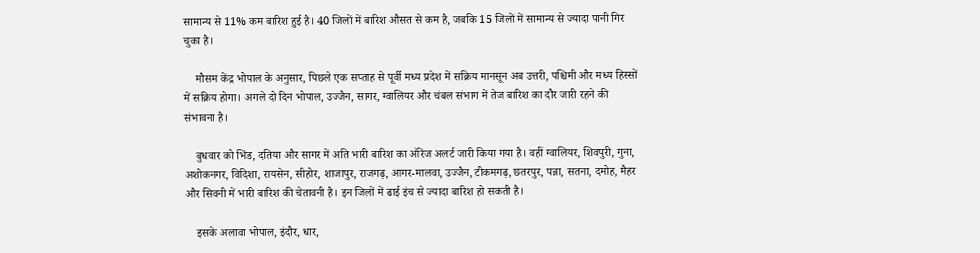सामान्य से 11% कम बारिश हुई है। 40 जिलों में बारिश औसत से कम है, जबकि 15 जिलों में सामान्य से ज्यादा पानी गिर चुका है।

    मौसम केंद्र भोपाल के अनुसार, पिछले एक सप्ताह से पूर्वी मध्य प्रदेश में सक्रिय मानसून अब उत्तरी, पश्चिमी और मध्य हिस्सों में सक्रिय होगा। अगले दो दिन भोपाल, उज्जैन, सागर, ग्वालियर और चंबल संभाग में तेज बारिश का दौर जारी रहने की संभावना है।

    बुधवार को भिंड, दतिया और सागर में अति भारी बारिश का ऑरेंज अलर्ट जारी किया गया है। वहीं ग्वालियर, शिवपुरी, गुना, अशोकनगर, विदिशा, रायसेन, सीहोर, शाजापुर, राजगढ़, आगर-मालवा, उज्जैन, टीकमगढ़, छतरपुर, पन्ना, सतना, दमोह, मैहर और सिवनी में भारी बारिश की चेतावनी है। इन जिलों में ढाई इंच से ज्यादा बारिश हो सकती है।

    इसके अलावा भोपाल, इंदौर, धार,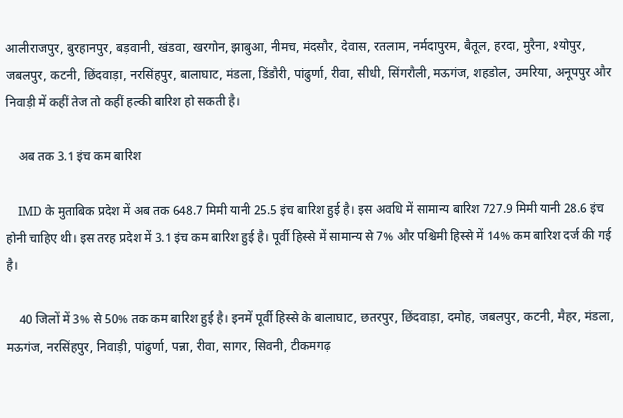आलीराजपुर, बुरहानपुर, बड़वानी, खंडवा, खरगोन, झाबुआ, नीमच, मंदसौर, देवास, रतलाम, नर्मदापुरम, बैतूल, हरदा, मुरैना, श्योपुर, जबलपुर, कटनी, छिंदवाड़ा, नरसिंहपुर, बालाघाट, मंडला, डिंडौरी, पांढुर्णा, रीवा, सीधी, सिंगरौली, मऊगंज, शहडोल, उमरिया, अनूपपुर और निवाड़ी में कहीं तेज तो कहीं हल्की बारिश हो सकती है।

    अब तक 3.1 इंच कम बारिश

    IMD के मुताबिक प्रदेश में अब तक 648.7 मिमी यानी 25.5 इंच बारिश हुई है। इस अवधि में सामान्य बारिश 727.9 मिमी यानी 28.6 इंच होनी चाहिए थी। इस तरह प्रदेश में 3.1 इंच कम बारिश हुई है। पूर्वी हिस्से में सामान्य से 7% और पश्चिमी हिस्से में 14% कम बारिश दर्ज की गई है।

    40 जिलों में 3% से 50% तक कम बारिश हुई है। इनमें पूर्वी हिस्से के बालाघाट, छतरपुर, छिंदवाड़ा, दमोह, जबलपुर, कटनी, मैहर, मंडला, मऊगंज, नरसिंहपुर, निवाड़ी, पांढुर्णा, पन्ना, रीवा, सागर, सिवनी, टीकमगढ़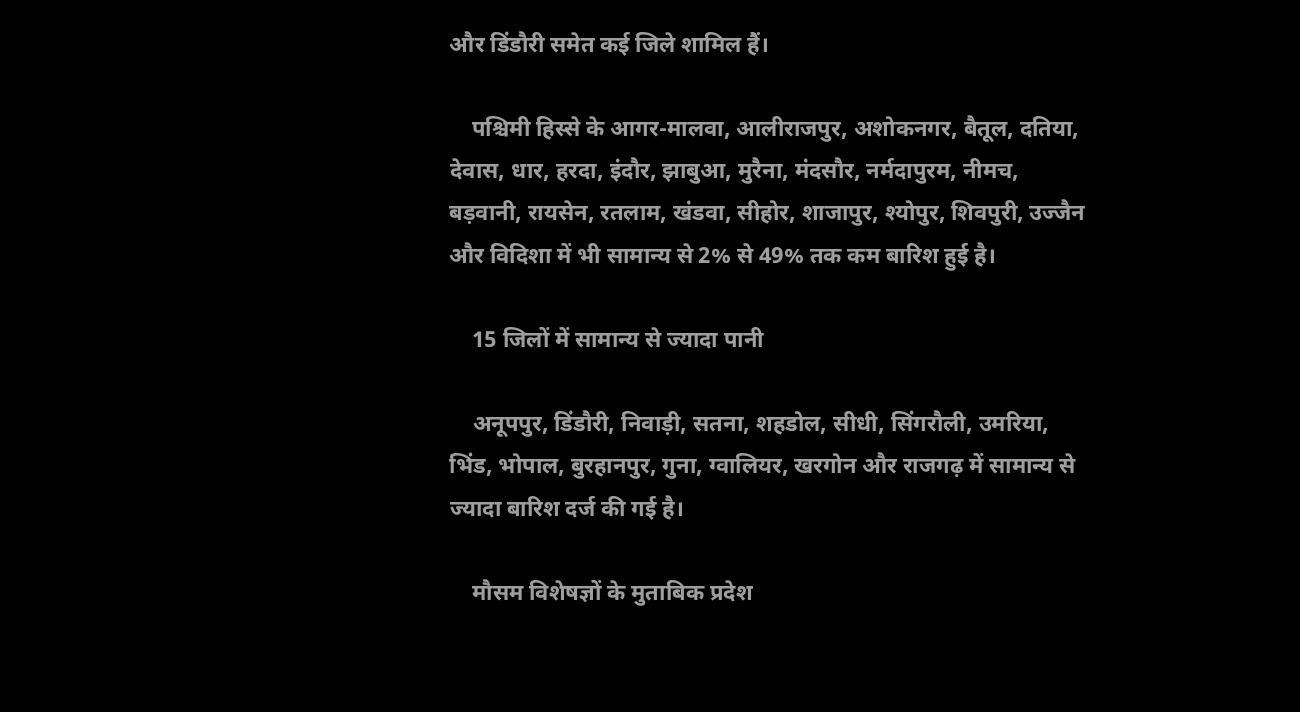और डिंडौरी समेत कई जिले शामिल हैं।

    पश्चिमी हिस्से के आगर-मालवा, आलीराजपुर, अशोकनगर, बैतूल, दतिया, देवास, धार, हरदा, इंदौर, झाबुआ, मुरैना, मंदसौर, नर्मदापुरम, नीमच, बड़वानी, रायसेन, रतलाम, खंडवा, सीहोर, शाजापुर, श्योपुर, शिवपुरी, उज्जैन और विदिशा में भी सामान्य से 2% से 49% तक कम बारिश हुई है।

    15 जिलों में सामान्य से ज्यादा पानी

    अनूपपुर, डिंडौरी, निवाड़ी, सतना, शहडोल, सीधी, सिंगरौली, उमरिया, भिंड, भोपाल, बुरहानपुर, गुना, ग्वालियर, खरगोन और राजगढ़ में सामान्य से ज्यादा बारिश दर्ज की गई है।

    मौसम विशेषज्ञों के मुताबिक प्रदेश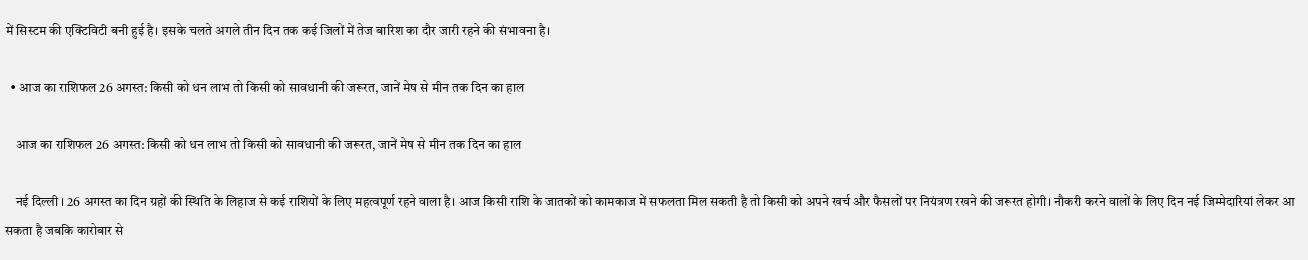में सिस्टम की एक्टिविटी बनी हुई है। इसके चलते अगले तीन दिन तक कई जिलों में तेज बारिश का दौर जारी रहने की संभावना है।

  • आज का राशिफल 26 अगस्त: किसी को धन लाभ तो किसी को सावधानी की जरूरत, जानें मेष से मीन तक दिन का हाल

    आज का राशिफल 26 अगस्त: किसी को धन लाभ तो किसी को सावधानी की जरूरत, जानें मेष से मीन तक दिन का हाल

    नई दिल्ली । 26 अगस्त का दिन ग्रहों की स्थिति के लिहाज से कई राशियों के लिए महत्वपूर्ण रहने वाला है। आज किसी राशि के जातकों को कामकाज में सफलता मिल सकती है तो किसी को अपने खर्च और फैसलों पर नियंत्रण रखने की जरूरत होगी। नौकरी करने वालों के लिए दिन नई जिम्मेदारियां लेकर आ सकता है जबकि कारोबार से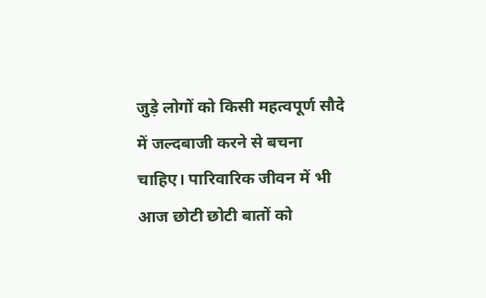जुड़े लोगों को किसी महत्वपूर्ण सौदे में जल्दबाजी करने से बचना चाहिए। पारिवारिक जीवन में भी आज छोटी छोटी बातों को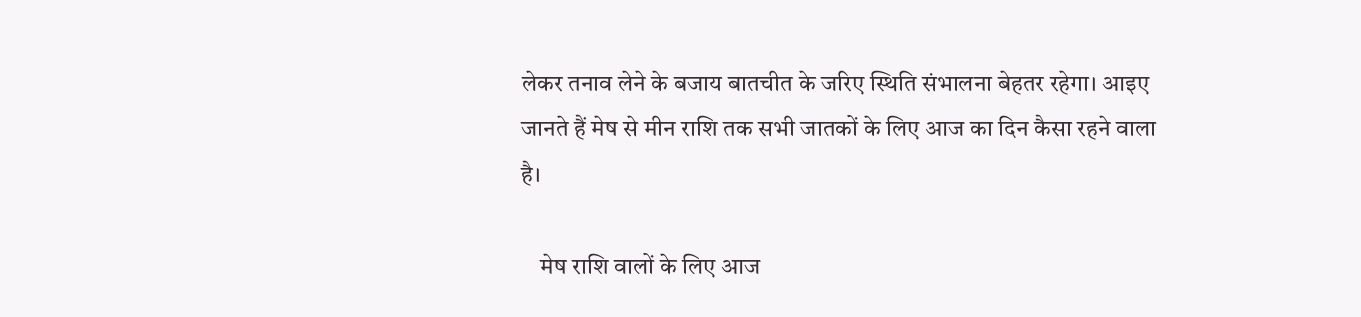लेकर तनाव लेने के बजाय बातचीत के जरिए स्थिति संभालना बेहतर रहेगा। आइए जानते हैं मेष से मीन राशि तक सभी जातकों के लिए आज का दिन कैसा रहने वाला है।

    मेष राशि वालों के लिए आज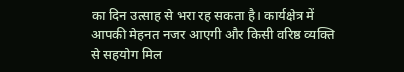का दिन उत्साह से भरा रह सकता है। कार्यक्षेत्र में आपकी मेहनत नजर आएगी और किसी वरिष्ठ व्यक्ति से सहयोग मिल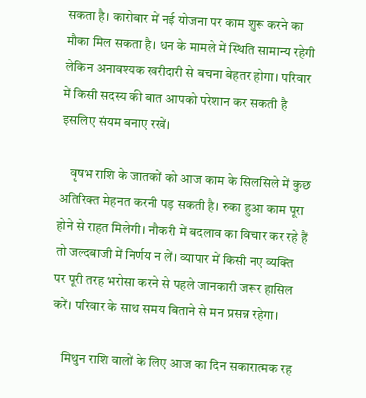सकता है। कारोबार में नई योजना पर काम शुरू करने का मौका मिल सकता है। धन के मामले में स्थिति सामान्य रहेगी लेकिन अनावश्यक खरीदारी से बचना बेहतर होगा। परिवार में किसी सदस्य की बात आपको परेशान कर सकती है इसलिए संयम बनाए रखें।

    वृषभ राशि के जातकों को आज काम के सिलसिले में कुछ अतिरिक्त मेहनत करनी पड़ सकती है। रुका हुआ काम पूरा होने से राहत मिलेगी। नौकरी में बदलाव का विचार कर रहे हैं तो जल्दबाजी में निर्णय न लें। व्यापार में किसी नए व्यक्ति पर पूरी तरह भरोसा करने से पहले जानकारी जरूर हासिल करें। परिवार के साथ समय बिताने से मन प्रसन्न रहेगा।

    मिथुन राशि वालों के लिए आज का दिन सकारात्मक रह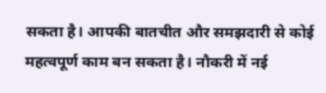सकता है। आपकी बातचीत और समझदारी से कोई महत्वपूर्ण काम बन सकता है। नौकरी में नई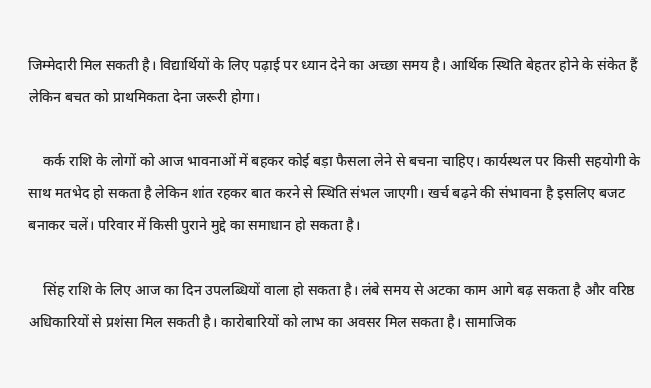जिम्मेदारी मिल सकती है। विद्यार्थियों के लिए पढ़ाई पर ध्यान देने का अच्छा समय है। आर्थिक स्थिति बेहतर होने के संकेत हैं लेकिन बचत को प्राथमिकता देना जरूरी होगा।

    कर्क राशि के लोगों को आज भावनाओं में बहकर कोई बड़ा फैसला लेने से बचना चाहिए। कार्यस्थल पर किसी सहयोगी के साथ मतभेद हो सकता है लेकिन शांत रहकर बात करने से स्थिति संभल जाएगी। खर्च बढ़ने की संभावना है इसलिए बजट बनाकर चलें। परिवार में किसी पुराने मुद्दे का समाधान हो सकता है।

    सिंह राशि के लिए आज का दिन उपलब्धियों वाला हो सकता है। लंबे समय से अटका काम आगे बढ़ सकता है और वरिष्ठ अधिकारियों से प्रशंसा मिल सकती है। कारोबारियों को लाभ का अवसर मिल सकता है। सामाजिक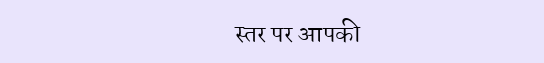स्तर पर आपकी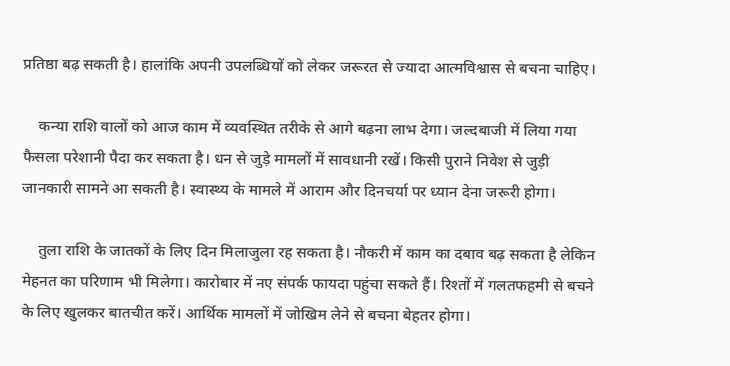प्रतिष्ठा बढ़ सकती है। हालांकि अपनी उपलब्धियों को लेकर जरूरत से ज्यादा आत्मविश्वास से बचना चाहिए।

    कन्या राशि वालों को आज काम में व्यवस्थित तरीके से आगे बढ़ना लाभ देगा। जल्दबाजी में लिया गया फैसला परेशानी पैदा कर सकता है। धन से जुड़े मामलों में सावधानी रखें। किसी पुराने निवेश से जुड़ी जानकारी सामने आ सकती है। स्वास्थ्य के मामले में आराम और दिनचर्या पर ध्यान देना जरूरी होगा।

    तुला राशि के जातकों के लिए दिन मिलाजुला रह सकता है। नौकरी में काम का दबाव बढ़ सकता है लेकिन मेहनत का परिणाम भी मिलेगा। कारोबार में नए संपर्क फायदा पहुंचा सकते हैं। रिश्तों में गलतफहमी से बचने के लिए खुलकर बातचीत करें। आर्थिक मामलों में जोखिम लेने से बचना बेहतर होगा।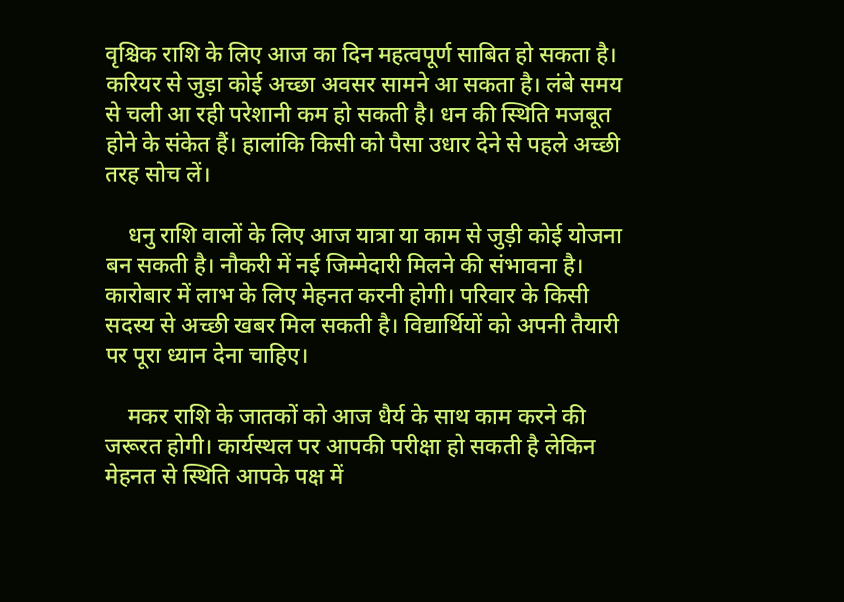वृश्चिक राशि के लिए आज का दिन महत्वपूर्ण साबित हो सकता है। करियर से जुड़ा कोई अच्छा अवसर सामने आ सकता है। लंबे समय से चली आ रही परेशानी कम हो सकती है। धन की स्थिति मजबूत होने के संकेत हैं। हालांकि किसी को पैसा उधार देने से पहले अच्छी तरह सोच लें।

    धनु राशि वालों के लिए आज यात्रा या काम से जुड़ी कोई योजना बन सकती है। नौकरी में नई जिम्मेदारी मिलने की संभावना है। कारोबार में लाभ के लिए मेहनत करनी होगी। परिवार के किसी सदस्य से अच्छी खबर मिल सकती है। विद्यार्थियों को अपनी तैयारी पर पूरा ध्यान देना चाहिए।

    मकर राशि के जातकों को आज धैर्य के साथ काम करने की जरूरत होगी। कार्यस्थल पर आपकी परीक्षा हो सकती है लेकिन मेहनत से स्थिति आपके पक्ष में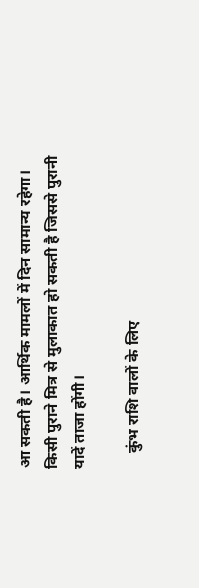आ सकती है। आर्थिक मामलों में दिन सामान्य रहेगा। किसी पुराने मित्र से मुलाकात हो सकती है जिससे पुरानी यादें ताजा होंगी।

    कुंभ राशि वालों के लिए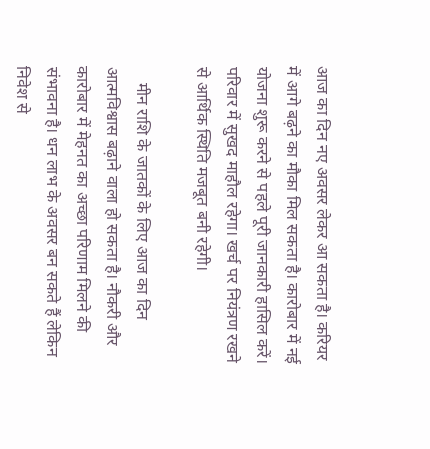आज का दिन नए अवसर लेकर आ सकता है। करियर में आगे बढ़ने का मौका मिल सकता है। कारोबार में नई योजना शुरू करने से पहले पूरी जानकारी हासिल करें। परिवार में सुखद माहौल रहेगा। खर्च पर नियंत्रण रखने से आर्थिक स्थिति मजबूत बनी रहेगी।

    मीन राशि के जातकों के लिए आज का दिन आत्मविश्वास बढ़ाने वाला हो सकता है। नौकरी और कारोबार में मेहनत का अच्छा परिणाम मिलने की संभावना है। धन लाभ के अवसर बन सकते हैं लेकिन निवेश से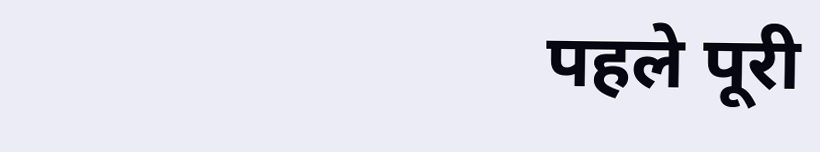पहले पूरी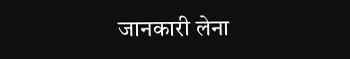जानकारी लेना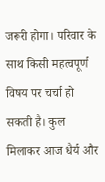जरूरी होगा। परिवार के साथ किसी महत्वपूर्ण विषय पर चर्चा हो सकती है। कुल मिलाकर आज धैर्य और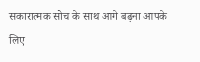सकारात्मक सोच के साथ आगे बढ़ना आपके लिए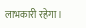लाभकारी रहेगा।